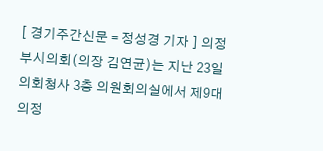[ 경기주간신문 = 정성경 기자 ] 의정부시의회(의장 김연균)는 지난 23일 의회청사 3층 의원회의실에서 제9대 의정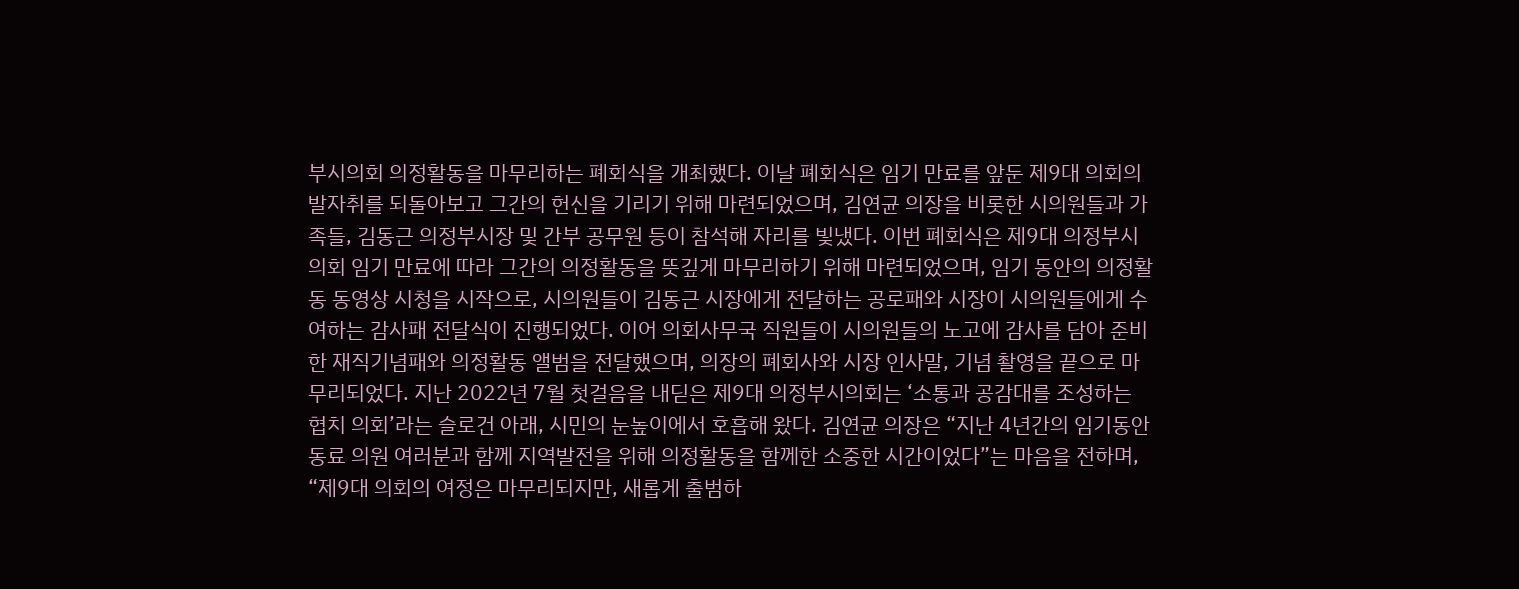부시의회 의정활동을 마무리하는 폐회식을 개최했다. 이날 폐회식은 임기 만료를 앞둔 제9대 의회의 발자취를 되돌아보고 그간의 헌신을 기리기 위해 마련되었으며, 김연균 의장을 비롯한 시의원들과 가족들, 김동근 의정부시장 및 간부 공무원 등이 참석해 자리를 빛냈다. 이번 폐회식은 제9대 의정부시의회 임기 만료에 따라 그간의 의정활동을 뜻깊게 마무리하기 위해 마련되었으며, 임기 동안의 의정활동 동영상 시청을 시작으로, 시의원들이 김동근 시장에게 전달하는 공로패와 시장이 시의원들에게 수여하는 감사패 전달식이 진행되었다. 이어 의회사무국 직원들이 시의원들의 노고에 감사를 담아 준비한 재직기념패와 의정활동 앨범을 전달했으며, 의장의 폐회사와 시장 인사말, 기념 촬영을 끝으로 마무리되었다. 지난 2022년 7월 첫걸음을 내딛은 제9대 의정부시의회는 ‘소통과 공감대를 조성하는 협치 의회’라는 슬로건 아래, 시민의 눈높이에서 호흡해 왔다. 김연균 의장은 “지난 4년간의 임기동안 동료 의원 여러분과 함께 지역발전을 위해 의정활동을 함께한 소중한 시간이었다”는 마음을 전하며, “제9대 의회의 여정은 마무리되지만, 새롭게 출범하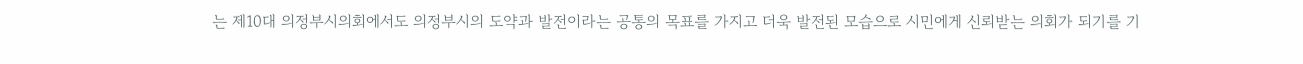는 제10대 의정부시의회에서도 의정부시의 도약과 발전이라는 공통의 목표를 가지고 더욱 발전된 모습으로 시민에게 신뢰받는 의회가 되기를 기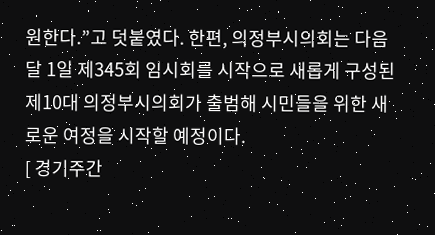원한다.”고 덧붙였다. 한편, 의정부시의회는 다음 달 1일 제345회 임시회를 시작으로 새롭게 구성된 제10대 의정부시의회가 출범해 시민들을 위한 새로운 여정을 시작할 예정이다.
[ 경기주간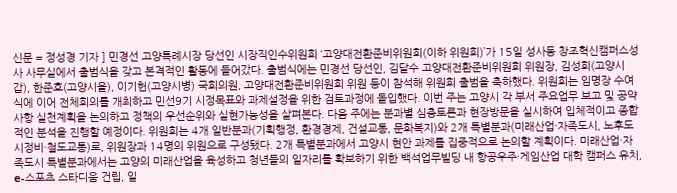신문 = 정성경 기자 ] 민경선 고양특례시장 당선인 시장직인수위원회 ‘고양대전환준비위원회(이하 위원회)’가 15일 성사동 창조혁신캠퍼스성사 사무실에서 출범식을 갖고 본격적인 활동에 들어갔다. 출범식에는 민경선 당선인, 김달수 고양대전환준비위원회 위원장, 김성회(고양시갑), 한준호(고양시을), 이기헌(고양시병) 국회의원, 고양대전환준비위원회 위원 등이 참석해 위원회 출범을 축하했다. 위원회는 임명장 수여식에 이어 전체회의를 개최하고 민선9기 시정목표와 과제설정을 위한 검토과정에 돌입했다. 이번 주는 고양시 각 부서 주요업무 보고 및 공약사항 실천계획을 논의하고 정책의 우선순위와 실현가능성을 살펴본다. 다음 주에는 분과별 심층토론과 현장방문을 실시하여 입체적이고 종합적인 분석을 진행할 예정이다. 위원회는 4개 일반분과(기획행정, 환경경제, 건설교통, 문화복지)와 2개 특별분과(미래산업·자족도시, 노후도시정비·철도교통)로, 위원장과 14명의 위원으로 구성됐다. 2개 특별분과에서 고양시 현안 과제를 집중적으로 논의할 계획이다. 미래산업·자족도시 특별분과에서는 고양의 미래산업을 육성하고 청년들의 일자리를 확보하기 위한 백석업무빌딩 내 항공우주·게임산업 대학 캠퍼스 유치, e-스포츠 스타디움 건립, 일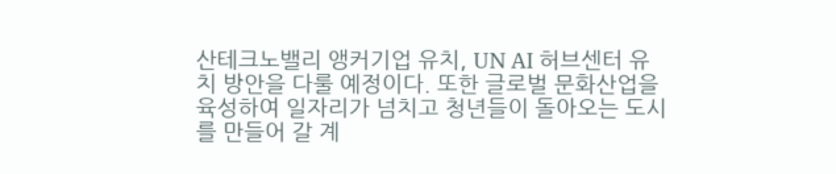산테크노밸리 앵커기업 유치, UN AI 허브센터 유치 방안을 다룰 예정이다. 또한 글로벌 문화산업을 육성하여 일자리가 넘치고 청년들이 돌아오는 도시를 만들어 갈 계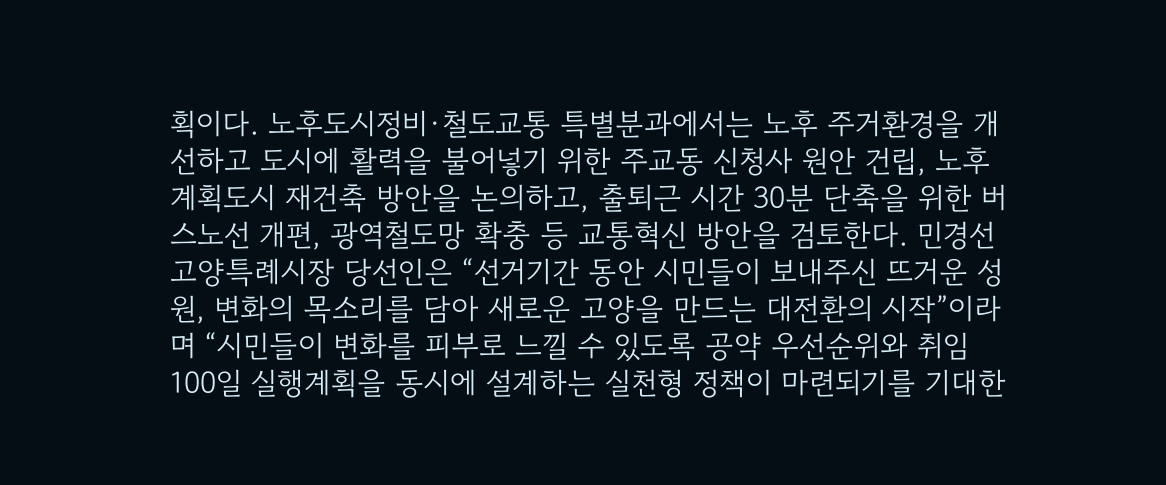획이다. 노후도시정비·철도교통 특별분과에서는 노후 주거환경을 개선하고 도시에 활력을 불어넣기 위한 주교동 신청사 원안 건립, 노후계획도시 재건축 방안을 논의하고, 출퇴근 시간 30분 단축을 위한 버스노선 개편, 광역철도망 확충 등 교통혁신 방안을 검토한다. 민경선 고양특례시장 당선인은 “선거기간 동안 시민들이 보내주신 뜨거운 성원, 변화의 목소리를 담아 새로운 고양을 만드는 대전환의 시작”이라며 “시민들이 변화를 피부로 느낄 수 있도록 공약 우선순위와 취임 100일 실행계획을 동시에 설계하는 실천형 정책이 마련되기를 기대한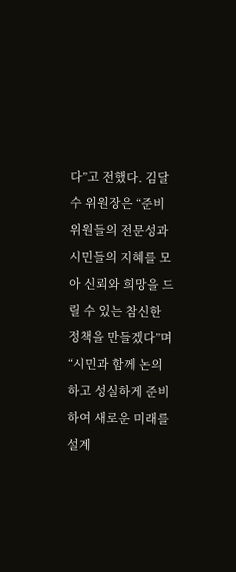다”고 전했다. 김달수 위원장은 “준비위원들의 전문성과 시민들의 지혜를 모아 신뢰와 희망을 드릴 수 있는 참신한 정책을 만들겠다”며 “시민과 함께 논의하고 성실하게 준비하여 새로운 미래를 설계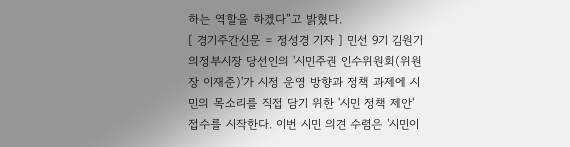하는 역할을 하겠다”고 밝혔다.
[ 경기주간신문 = 정성경 기자 ] 민선 9기 김원기 의정부시장 당선인의 '시민주권 인수위원회(위원장 이재준)'가 시정 운영 방향과 정책 과제에 시민의 목소리를 직접 담기 위한 '시민 정책 제안' 접수를 시작한다. 이번 시민 의견 수렴은 '시민이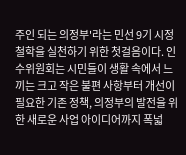주인 되는 의정부'라는 민선 9기 시정 철학을 실천하기 위한 첫걸음이다. 인수위원회는 시민들이 생활 속에서 느끼는 크고 작은 불편 사항부터 개선이 필요한 기존 정책, 의정부의 발전을 위한 새로운 사업 아이디어까지 폭넓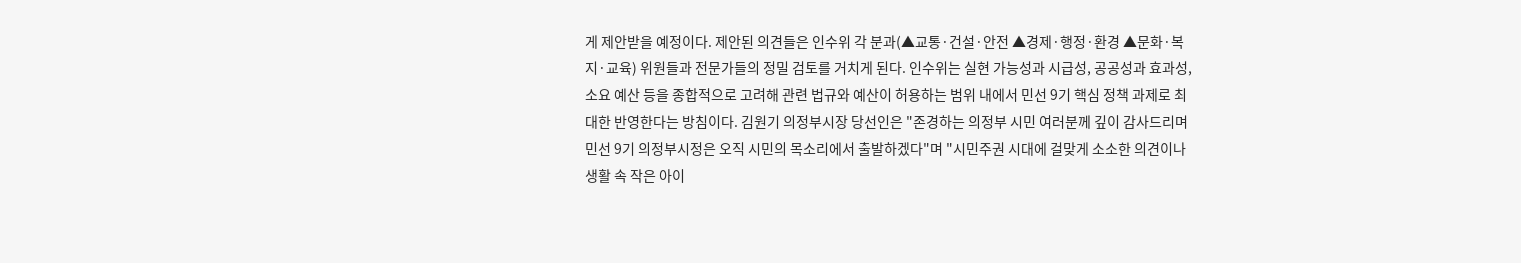게 제안받을 예정이다. 제안된 의견들은 인수위 각 분과(▲교통·건설·안전 ▲경제·행정·환경 ▲문화·복지·교육) 위원들과 전문가들의 정밀 검토를 거치게 된다. 인수위는 실현 가능성과 시급성, 공공성과 효과성, 소요 예산 등을 종합적으로 고려해 관련 법규와 예산이 허용하는 범위 내에서 민선 9기 핵심 정책 과제로 최대한 반영한다는 방침이다. 김원기 의정부시장 당선인은 "존경하는 의정부 시민 여러분께 깊이 감사드리며 민선 9기 의정부시정은 오직 시민의 목소리에서 출발하겠다"며 "시민주권 시대에 걸맞게 소소한 의견이나 생활 속 작은 아이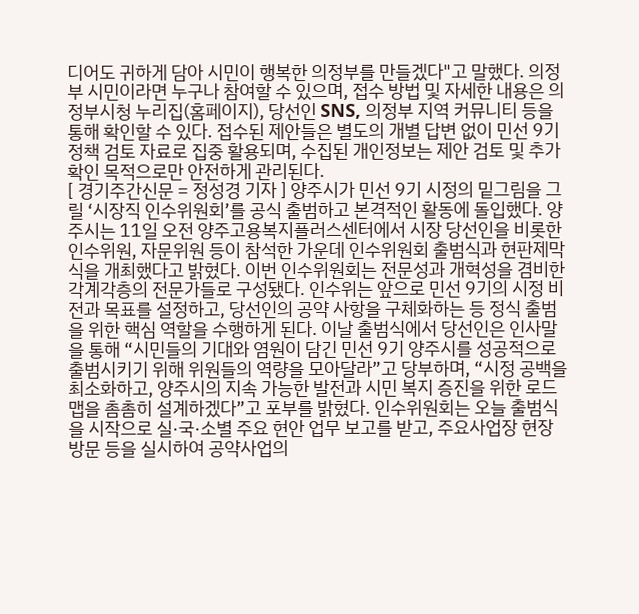디어도 귀하게 담아 시민이 행복한 의정부를 만들겠다"고 말했다. 의정부 시민이라면 누구나 참여할 수 있으며, 접수 방법 및 자세한 내용은 의정부시청 누리집(홈페이지), 당선인 SNS, 의정부 지역 커뮤니티 등을 통해 확인할 수 있다. 접수된 제안들은 별도의 개별 답변 없이 민선 9기 정책 검토 자료로 집중 활용되며, 수집된 개인정보는 제안 검토 및 추가 확인 목적으로만 안전하게 관리된다.
[ 경기주간신문 = 정성경 기자 ] 양주시가 민선 9기 시정의 밑그림을 그릴 ‘시장직 인수위원회’를 공식 출범하고 본격적인 활동에 돌입했다. 양주시는 11일 오전 양주고용복지플러스센터에서 시장 당선인을 비롯한 인수위원, 자문위원 등이 참석한 가운데 인수위원회 출범식과 현판제막식을 개최했다고 밝혔다. 이번 인수위원회는 전문성과 개혁성을 겸비한 각계각층의 전문가들로 구성됐다. 인수위는 앞으로 민선 9기의 시정 비전과 목표를 설정하고, 당선인의 공약 사항을 구체화하는 등 정식 출범을 위한 핵심 역할을 수행하게 된다. 이날 출범식에서 당선인은 인사말을 통해 “시민들의 기대와 염원이 담긴 민선 9기 양주시를 성공적으로 출범시키기 위해 위원들의 역량을 모아달라”고 당부하며, “시정 공백을 최소화하고, 양주시의 지속 가능한 발전과 시민 복지 증진을 위한 로드맵을 촘촘히 설계하겠다”고 포부를 밝혔다. 인수위원회는 오늘 출범식을 시작으로 실·국·소별 주요 현안 업무 보고를 받고, 주요사업장 현장방문 등을 실시하여 공약사업의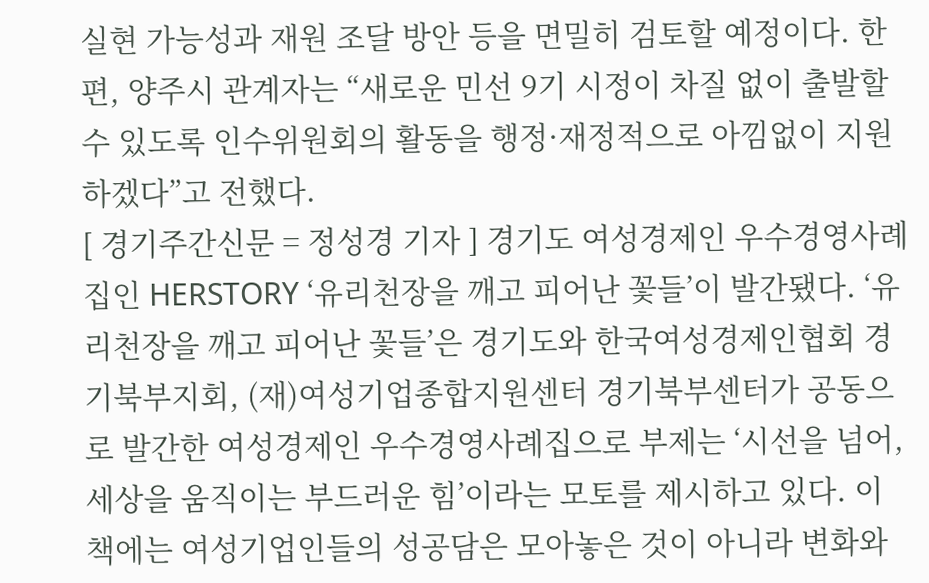실현 가능성과 재원 조달 방안 등을 면밀히 검토할 예정이다. 한편, 양주시 관계자는 “새로운 민선 9기 시정이 차질 없이 출발할 수 있도록 인수위원회의 활동을 행정·재정적으로 아낌없이 지원하겠다”고 전했다.
[ 경기주간신문 = 정성경 기자 ] 경기도 여성경제인 우수경영사례집인 HERSTORY ‘유리천장을 깨고 피어난 꽃들’이 발간됐다. ‘유리천장을 깨고 피어난 꽃들’은 경기도와 한국여성경제인협회 경기북부지회, (재)여성기업종합지원센터 경기북부센터가 공동으로 발간한 여성경제인 우수경영사례집으로 부제는 ‘시선을 넘어, 세상을 움직이는 부드러운 힘’이라는 모토를 제시하고 있다. 이 책에는 여성기업인들의 성공담은 모아놓은 것이 아니라 변화와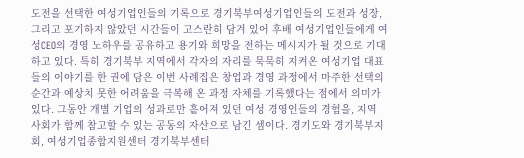도전을 선택한 여성기업인들의 기록으로 경기북부여성기업인들의 도전과 성장, 그리고 포기하지 않았던 시간들이 고스란히 담겨 있어 후배 여성기업인들에게 여성CEO의 경영 노하우를 공유하고 용기와 희망을 전하는 메시지가 될 것으로 기대하고 있다. 특히 경기북부 지역에서 각자의 자리를 묵묵히 지켜온 여성기업 대표들의 이야기를 한 권에 담은 이번 사례집은 창업과 경영 과정에서 마주한 선택의 순간과 예상치 못한 어려움을 극복해 온 과정 자체를 기록했다는 점에서 의미가 있다. 그동안 개별 기업의 성과로만 흩어져 있던 여성 경영인들의 경험을, 지역 사회가 함께 참고할 수 있는 공동의 자산으로 남긴 셈이다. 경기도와 경기북부지회, 여성기업종합지원센터 경기북부센터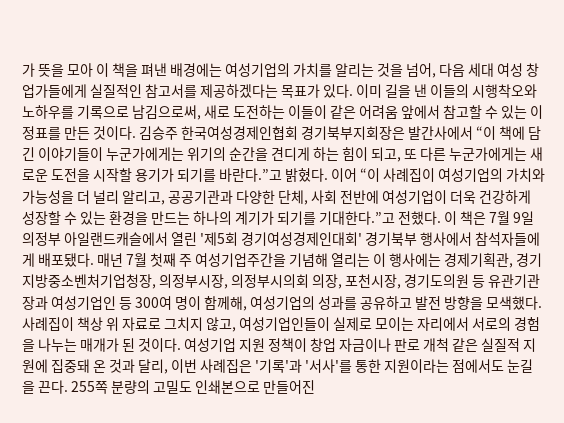가 뜻을 모아 이 책을 펴낸 배경에는 여성기업의 가치를 알리는 것을 넘어, 다음 세대 여성 창업가들에게 실질적인 참고서를 제공하겠다는 목표가 있다. 이미 길을 낸 이들의 시행착오와 노하우를 기록으로 남김으로써, 새로 도전하는 이들이 같은 어려움 앞에서 참고할 수 있는 이정표를 만든 것이다. 김승주 한국여성경제인협회 경기북부지회장은 발간사에서 “이 책에 담긴 이야기들이 누군가에게는 위기의 순간을 견디게 하는 힘이 되고, 또 다른 누군가에게는 새로운 도전을 시작할 용기가 되기를 바란다.”고 밝혔다. 이어 “이 사례집이 여성기업의 가치와 가능성을 더 널리 알리고, 공공기관과 다양한 단체, 사회 전반에 여성기업이 더욱 건강하게 성장할 수 있는 환경을 만드는 하나의 계기가 되기를 기대한다.”고 전했다. 이 책은 7월 9일 의정부 아일랜드캐슬에서 열린 '제5회 경기여성경제인대회' 경기북부 행사에서 참석자들에게 배포됐다. 매년 7월 첫째 주 여성기업주간을 기념해 열리는 이 행사에는 경제기획관, 경기지방중소벤처기업청장, 의정부시장, 의정부시의회 의장, 포천시장, 경기도의원 등 유관기관장과 여성기업인 등 300여 명이 함께해, 여성기업의 성과를 공유하고 발전 방향을 모색했다. 사례집이 책상 위 자료로 그치지 않고, 여성기업인들이 실제로 모이는 자리에서 서로의 경험을 나누는 매개가 된 것이다. 여성기업 지원 정책이 창업 자금이나 판로 개척 같은 실질적 지원에 집중돼 온 것과 달리, 이번 사례집은 '기록'과 '서사'를 통한 지원이라는 점에서도 눈길을 끈다. 255쪽 분량의 고밀도 인쇄본으로 만들어진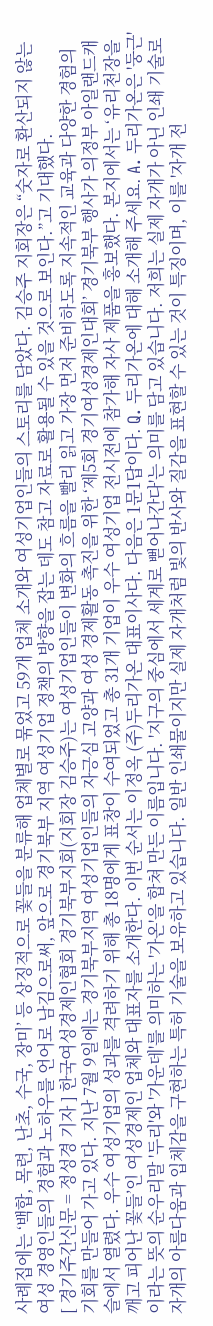사례집에는 ‘백합, 목련, 난초, 수국, 장미’ 등 상징적으로 꽃들을 분류해 업체별로 묶었고 59개 업체 소개와 여성기업인들의 스토리를 담았다. 김승주 지회장은 “숫자로 환산되지 않는 여성 경영인들의 경험과 노하우를 언어로 남김으로써, 앞으로 경기북부 지역 여성기업 정책의 방향을 잡는 데도 참고 자료로 활용될 수 있을 것으로 보인다.”고 기대했다.
[ 경기주간신문 = 정성경 기자 ] 한국여성경제인협회 경기북부지회(지회장 김승주)는 여성기업인들이 변화의 흐름을 빨리 읽고 가장 먼저 준비하도록 지속적인 교육과 다양한 경험의 기회를 만들어 가고 있다. 지난 7월 9일에는 경기북부지역 여성기업인들의 자긍심 고양과 여성 경제활동 촉진을 위한 ‘제5회 경기여성경제인대회’ 경기북부 행사가 의정부 아일랜드캐슬에서 열렸다. 우수 여성기업의 성과를 격려하기 위해 총 18명에게 표창이 수여되었고 총 31개 기업이 우수 여성기업 전시전에 참가해 자사 제품을 홍보했다. 본지에서는 ‘유리천장을 깨고 피어난 꽃들’인 여성경제인 업체와 대표자를 소개한다. 이번 순서는 이정옥 (주)두리가온 대표이사다. 다음은 1문1답이다. Q. 두리가온에 대해 소개해 주세요. A. 두리가온은 '둥근'이라는 뜻의 순우리말 '두리'와 '가운데'를 의미하는 '가온'을 합쳐 만든 이름입니다. '지구의 중심에서 세계로 뻗어나간다'는 의미를 담고 있습니다. 저희는 실제 자개가 아닌 인쇄 기술로 자개의 아름다움과 입체감을 구현하는 특허 기술을 보유하고 있습니다. 일반 인쇄물이지만 실제 자개처럼 빛의 반사와 질감을 표현할 수 있는 것이 특징이며, 이를 '자개 전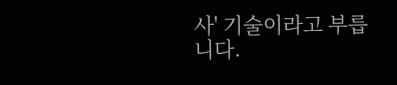사' 기술이라고 부릅니다.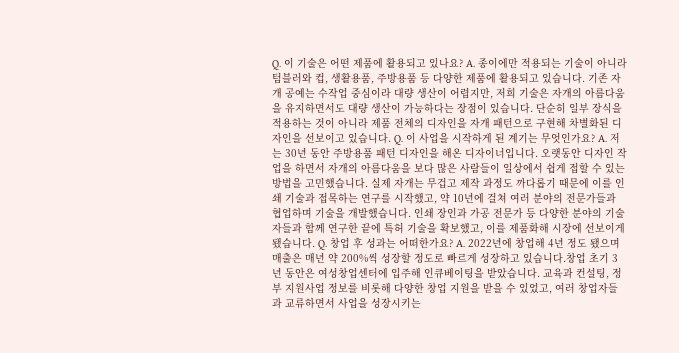Q. 이 기술은 어떤 제품에 활용되고 있나요? A. 종이에만 적용되는 기술이 아니라 텀블러와 컵, 생활용품, 주방용품 등 다양한 제품에 활용되고 있습니다. 기존 자개 공예는 수작업 중심이라 대량 생산이 어렵지만, 저희 기술은 자개의 아름다움을 유지하면서도 대량 생산이 가능하다는 장점이 있습니다. 단순히 일부 장식을 적용하는 것이 아니라 제품 전체의 디자인을 자개 패턴으로 구현해 차별화된 디자인을 선보이고 있습니다. Q. 이 사업을 시작하게 된 계기는 무엇인가요? A. 저는 30년 동안 주방용품 패턴 디자인을 해온 디자이너입니다. 오랫동안 디자인 작업을 하면서 자개의 아름다움을 보다 많은 사람들이 일상에서 쉽게 접할 수 있는 방법을 고민했습니다. 실제 자개는 무겁고 제작 과정도 까다롭기 때문에 이를 인쇄 기술과 접목하는 연구를 시작했고, 약 10년에 걸쳐 여러 분야의 전문가들과 협업하며 기술을 개발했습니다. 인쇄 장인과 가공 전문가 등 다양한 분야의 기술자들과 함께 연구한 끝에 특허 기술을 확보했고, 이를 제품화해 시장에 선보이게 됐습니다. Q. 창업 후 성과는 어떠한가요? A. 2022년에 창업해 4년 정도 됐으며 매출은 매년 약 200%씩 성장할 정도로 빠르게 성장하고 있습니다.창업 초기 3년 동안은 여성창업센터에 입주해 인큐베이팅을 받았습니다. 교육과 컨설팅, 정부 지원사업 정보를 비롯해 다양한 창업 지원을 받을 수 있었고, 여러 창업자들과 교류하면서 사업을 성장시키는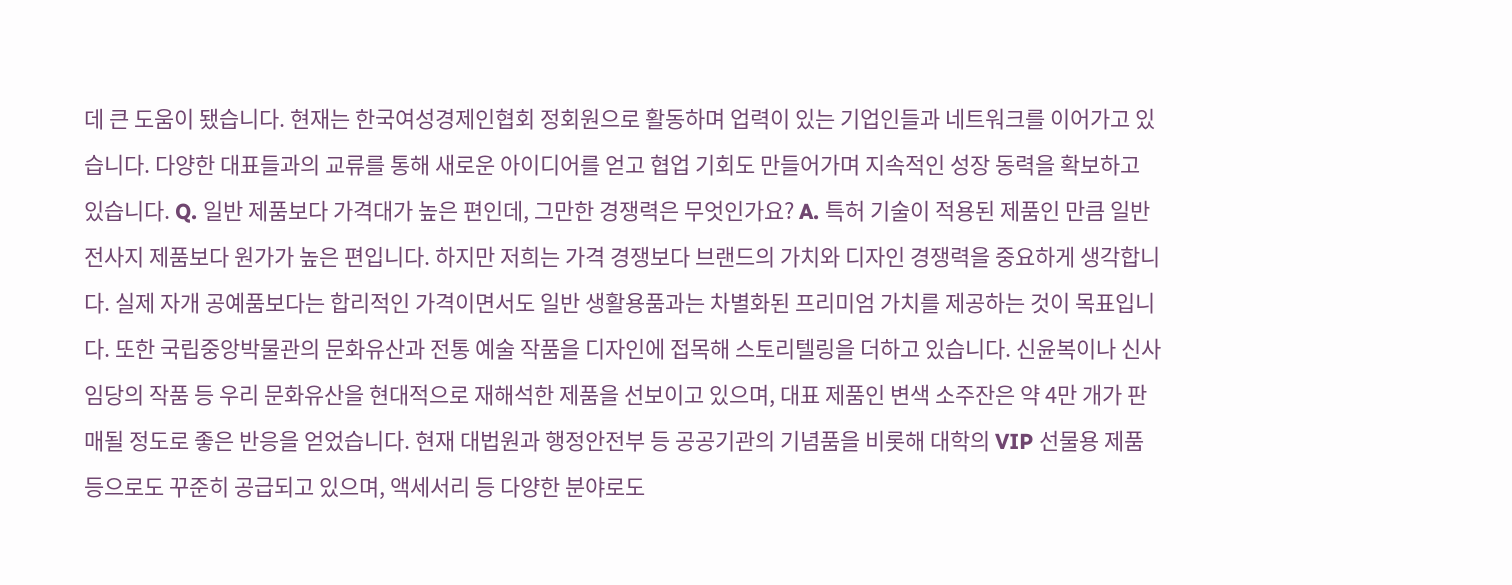데 큰 도움이 됐습니다. 현재는 한국여성경제인협회 정회원으로 활동하며 업력이 있는 기업인들과 네트워크를 이어가고 있습니다. 다양한 대표들과의 교류를 통해 새로운 아이디어를 얻고 협업 기회도 만들어가며 지속적인 성장 동력을 확보하고 있습니다. Q. 일반 제품보다 가격대가 높은 편인데, 그만한 경쟁력은 무엇인가요? A. 특허 기술이 적용된 제품인 만큼 일반 전사지 제품보다 원가가 높은 편입니다. 하지만 저희는 가격 경쟁보다 브랜드의 가치와 디자인 경쟁력을 중요하게 생각합니다. 실제 자개 공예품보다는 합리적인 가격이면서도 일반 생활용품과는 차별화된 프리미엄 가치를 제공하는 것이 목표입니다. 또한 국립중앙박물관의 문화유산과 전통 예술 작품을 디자인에 접목해 스토리텔링을 더하고 있습니다. 신윤복이나 신사임당의 작품 등 우리 문화유산을 현대적으로 재해석한 제품을 선보이고 있으며, 대표 제품인 변색 소주잔은 약 4만 개가 판매될 정도로 좋은 반응을 얻었습니다. 현재 대법원과 행정안전부 등 공공기관의 기념품을 비롯해 대학의 VIP 선물용 제품 등으로도 꾸준히 공급되고 있으며, 액세서리 등 다양한 분야로도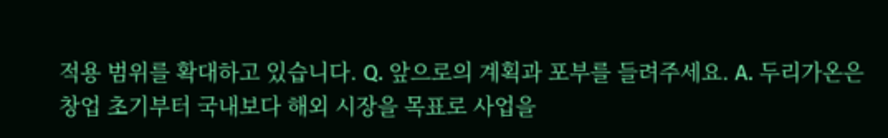적용 범위를 확대하고 있습니다. Q. 앞으로의 계획과 포부를 들려주세요. A. 두리가온은 창업 초기부터 국내보다 해외 시장을 목표로 사업을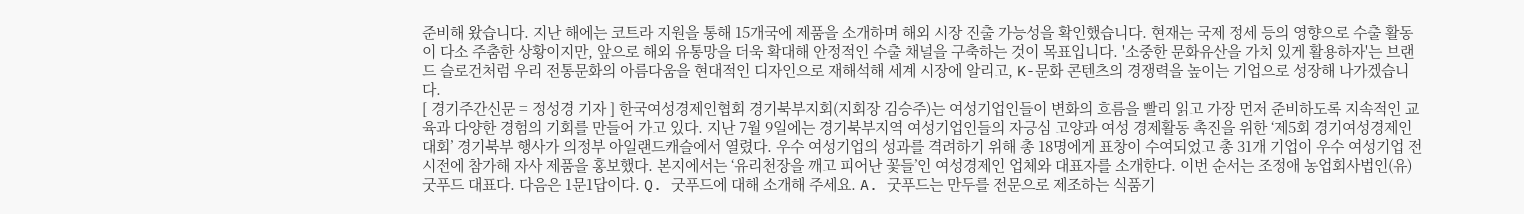준비해 왔습니다. 지난 해에는 코트라 지원을 통해 15개국에 제품을 소개하며 해외 시장 진출 가능성을 확인했습니다. 현재는 국제 정세 등의 영향으로 수출 활동이 다소 주춤한 상황이지만, 앞으로 해외 유통망을 더욱 확대해 안정적인 수출 채널을 구축하는 것이 목표입니다. '소중한 문화유산을 가치 있게 활용하자'는 브랜드 슬로건처럼 우리 전통문화의 아름다움을 현대적인 디자인으로 재해석해 세계 시장에 알리고, K-문화 콘텐츠의 경쟁력을 높이는 기업으로 성장해 나가겠습니다.
[ 경기주간신문 = 정성경 기자 ] 한국여성경제인협회 경기북부지회(지회장 김승주)는 여성기업인들이 변화의 흐름을 빨리 읽고 가장 먼저 준비하도록 지속적인 교육과 다양한 경험의 기회를 만들어 가고 있다. 지난 7월 9일에는 경기북부지역 여성기업인들의 자긍심 고양과 여성 경제활동 촉진을 위한 ‘제5회 경기여성경제인대회’ 경기북부 행사가 의정부 아일랜드캐슬에서 열렸다. 우수 여성기업의 성과를 격려하기 위해 총 18명에게 표창이 수여되었고 총 31개 기업이 우수 여성기업 전시전에 참가해 자사 제품을 홍보했다. 본지에서는 ‘유리천장을 깨고 피어난 꽃들’인 여성경제인 업체와 대표자를 소개한다. 이번 순서는 조정애 농업회사법인(유) 굿푸드 대표다. 다음은 1문1답이다. Q. 굿푸드에 대해 소개해 주세요. A. 굿푸드는 만두를 전문으로 제조하는 식품기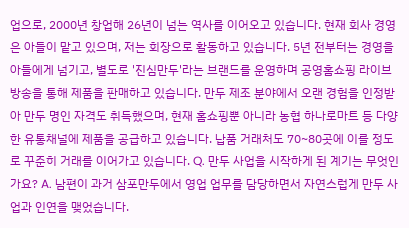업으로, 2000년 창업해 26년이 넘는 역사를 이어오고 있습니다. 현재 회사 경영은 아들이 맡고 있으며, 저는 회장으로 활동하고 있습니다. 5년 전부터는 경영을 아들에게 넘기고, 별도로 '진심만두'라는 브랜드를 운영하며 공영홈쇼핑 라이브 방송을 통해 제품을 판매하고 있습니다. 만두 제조 분야에서 오랜 경험을 인정받아 만두 명인 자격도 취득했으며, 현재 홈쇼핑뿐 아니라 농협 하나로마트 등 다양한 유통채널에 제품을 공급하고 있습니다. 납품 거래처도 70~80곳에 이를 정도로 꾸준히 거래를 이어가고 있습니다. Q. 만두 사업을 시작하게 된 계기는 무엇인가요? A. 남편이 과거 삼포만두에서 영업 업무를 담당하면서 자연스럽게 만두 사업과 인연을 맺었습니다.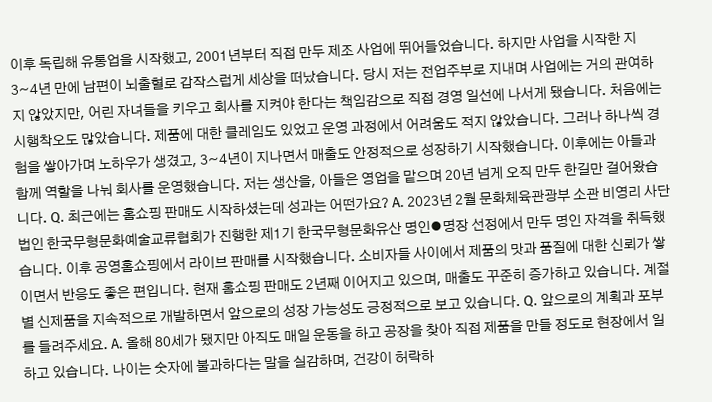이후 독립해 유통업을 시작했고, 2001년부터 직접 만두 제조 사업에 뛰어들었습니다. 하지만 사업을 시작한 지 3~4년 만에 남편이 뇌출혈로 갑작스럽게 세상을 떠났습니다. 당시 저는 전업주부로 지내며 사업에는 거의 관여하지 않았지만, 어린 자녀들을 키우고 회사를 지켜야 한다는 책임감으로 직접 경영 일선에 나서게 됐습니다. 처음에는 시행착오도 많았습니다. 제품에 대한 클레임도 있었고 운영 과정에서 어려움도 적지 않았습니다. 그러나 하나씩 경험을 쌓아가며 노하우가 생겼고, 3~4년이 지나면서 매출도 안정적으로 성장하기 시작했습니다. 이후에는 아들과 함께 역할을 나눠 회사를 운영했습니다. 저는 생산을, 아들은 영업을 맡으며 20년 넘게 오직 만두 한길만 걸어왔습니다. Q. 최근에는 홈쇼핑 판매도 시작하셨는데 성과는 어떤가요? A. 2023년 2월 문화체육관광부 소관 비영리 사단법인 한국무형문화예술교류협회가 진행한 제1기 한국무형문화유산 명인⦁명장 선정에서 만두 명인 자격을 취득했습니다. 이후 공영홈쇼핑에서 라이브 판매를 시작했습니다. 소비자들 사이에서 제품의 맛과 품질에 대한 신뢰가 쌓이면서 반응도 좋은 편입니다. 현재 홈쇼핑 판매도 2년째 이어지고 있으며, 매출도 꾸준히 증가하고 있습니다. 계절별 신제품을 지속적으로 개발하면서 앞으로의 성장 가능성도 긍정적으로 보고 있습니다. Q. 앞으로의 계획과 포부를 들려주세요. A. 올해 80세가 됐지만 아직도 매일 운동을 하고 공장을 찾아 직접 제품을 만들 정도로 현장에서 일하고 있습니다. 나이는 숫자에 불과하다는 말을 실감하며, 건강이 허락하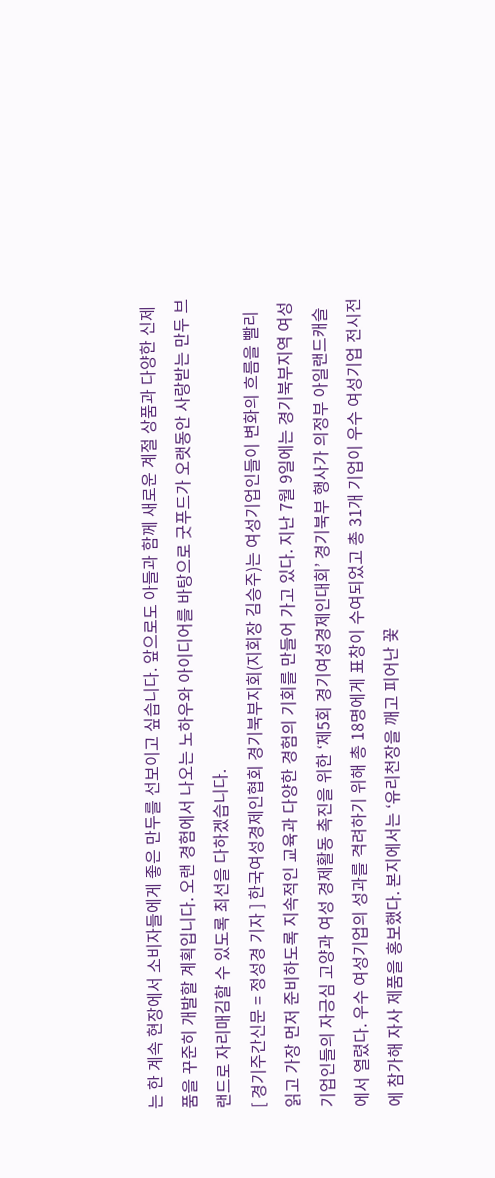는 한 계속 현장에서 소비자들에게 좋은 만두를 선보이고 싶습니다. 앞으로도 아들과 함께 새로운 계절 상품과 다양한 신제품을 꾸준히 개발할 계획입니다. 오랜 경험에서 나오는 노하우와 아이디어를 바탕으로 굿푸드가 오랫동안 사랑받는 만두 브랜드로 자리매김할 수 있도록 최선을 다하겠습니다.
[ 경기주간신문 = 정성경 기자 ] 한국여성경제인협회 경기북부지회(지회장 김승주)는 여성기업인들이 변화의 흐름을 빨리 읽고 가장 먼저 준비하도록 지속적인 교육과 다양한 경험의 기회를 만들어 가고 있다. 지난 7월 9일에는 경기북부지역 여성기업인들의 자긍심 고양과 여성 경제활동 촉진을 위한 ‘제5회 경기여성경제인대회’ 경기북부 행사가 의정부 아일랜드캐슬에서 열렸다. 우수 여성기업의 성과를 격려하기 위해 총 18명에게 표창이 수여되었고 총 31개 기업이 우수 여성기업 전시전에 참가해 자사 제품을 홍보했다. 본지에서는 ‘유리천장을 깨고 피어난 꽃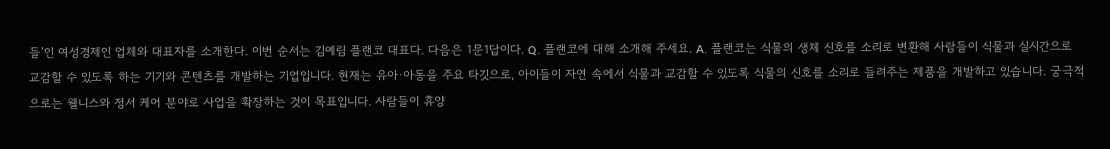들’인 여성경제인 업체와 대표자를 소개한다. 이번 순서는 김예림 플랜코 대표다. 다음은 1문1답이다. Q. 플랜코에 대해 소개해 주세요. A. 플랜코는 식물의 생체 신호를 소리로 변환해 사람들이 식물과 실시간으로 교감할 수 있도록 하는 기기와 콘텐츠를 개발하는 기업입니다. 현재는 유아·아동을 주요 타깃으로, 아이들이 자연 속에서 식물과 교감할 수 있도록 식물의 신호를 소리로 들려주는 제품을 개발하고 있습니다. 궁극적으로는 웰니스와 정서 케어 분야로 사업을 확장하는 것이 목표입니다. 사람들이 휴양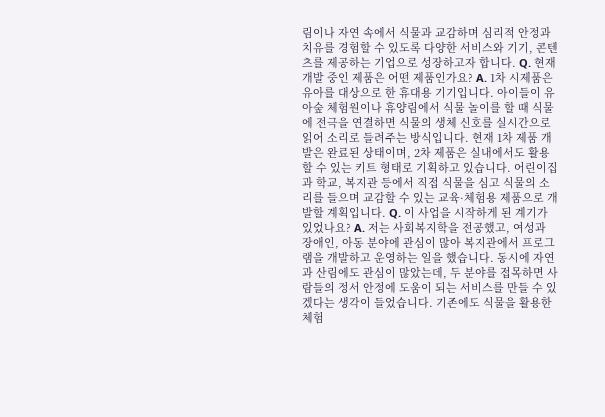림이나 자연 속에서 식물과 교감하며 심리적 안정과 치유를 경험할 수 있도록 다양한 서비스와 기기, 콘텐츠를 제공하는 기업으로 성장하고자 합니다. Q. 현재 개발 중인 제품은 어떤 제품인가요? A. 1차 시제품은 유아를 대상으로 한 휴대용 기기입니다. 아이들이 유아숲 체험원이나 휴양림에서 식물 놀이를 할 때 식물에 전극을 연결하면 식물의 생체 신호를 실시간으로 읽어 소리로 들려주는 방식입니다. 현재 1차 제품 개발은 완료된 상태이며, 2차 제품은 실내에서도 활용할 수 있는 키트 형태로 기획하고 있습니다. 어린이집과 학교, 복지관 등에서 직접 식물을 심고 식물의 소리를 들으며 교감할 수 있는 교육·체험용 제품으로 개발할 계획입니다. Q. 이 사업을 시작하게 된 계기가 있었나요? A. 저는 사회복지학을 전공했고, 여성과 장애인, 아동 분야에 관심이 많아 복지관에서 프로그램을 개발하고 운영하는 일을 했습니다. 동시에 자연과 산림에도 관심이 많았는데, 두 분야를 접목하면 사람들의 정서 안정에 도움이 되는 서비스를 만들 수 있겠다는 생각이 들었습니다. 기존에도 식물을 활용한 체험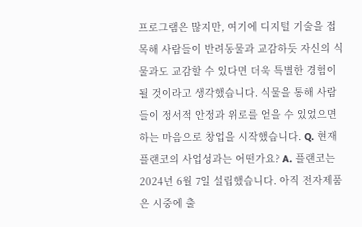프로그램은 많지만, 여기에 디지털 기술을 접목해 사람들이 반려동물과 교감하듯 자신의 식물과도 교감할 수 있다면 더욱 특별한 경험이 될 것이라고 생각했습니다. 식물을 통해 사람들이 정서적 안정과 위로를 얻을 수 있었으면 하는 마음으로 창업을 시작했습니다. Q. 현재 플랜코의 사업성과는 어떤가요? A. 플랜코는 2024년 6월 7일 설립했습니다. 아직 전자제품은 시중에 출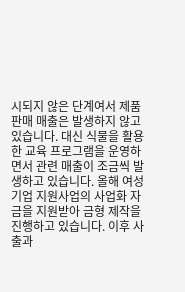시되지 않은 단계여서 제품 판매 매출은 발생하지 않고 있습니다. 대신 식물을 활용한 교육 프로그램을 운영하면서 관련 매출이 조금씩 발생하고 있습니다. 올해 여성기업 지원사업의 사업화 자금을 지원받아 금형 제작을 진행하고 있습니다. 이후 사출과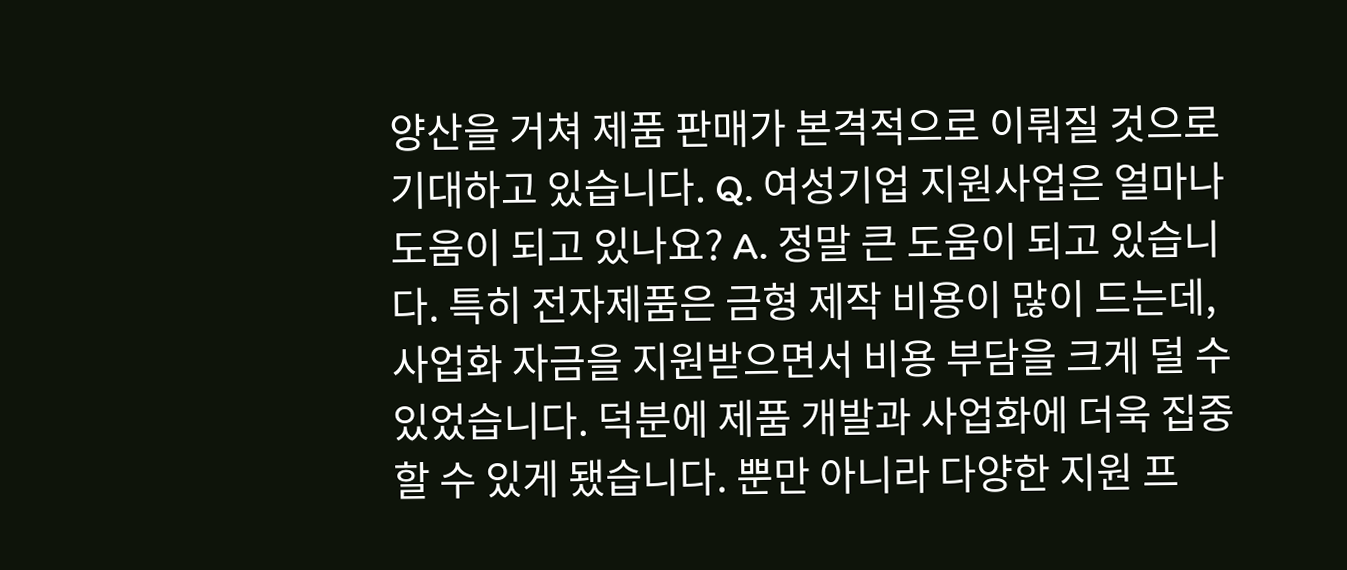양산을 거쳐 제품 판매가 본격적으로 이뤄질 것으로 기대하고 있습니다. Q. 여성기업 지원사업은 얼마나 도움이 되고 있나요? A. 정말 큰 도움이 되고 있습니다. 특히 전자제품은 금형 제작 비용이 많이 드는데, 사업화 자금을 지원받으면서 비용 부담을 크게 덜 수 있었습니다. 덕분에 제품 개발과 사업화에 더욱 집중할 수 있게 됐습니다. 뿐만 아니라 다양한 지원 프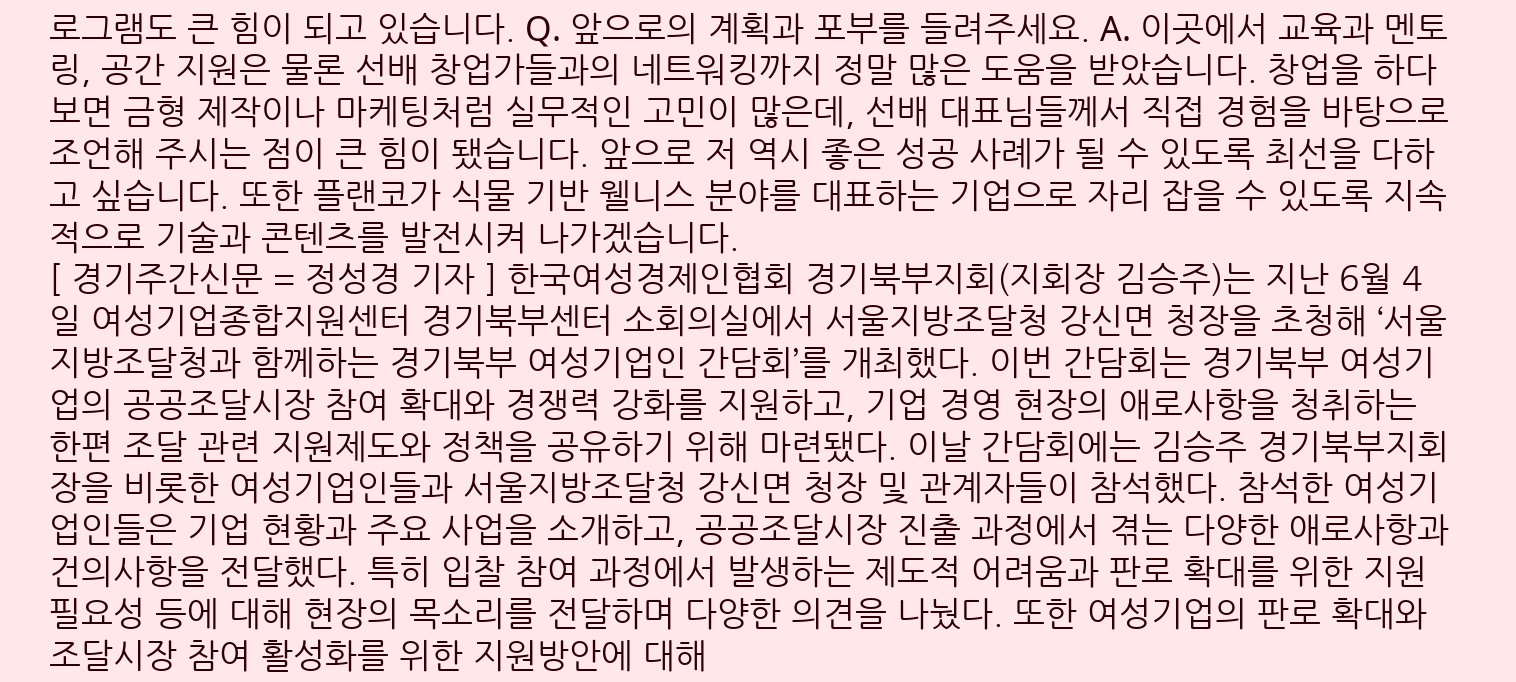로그램도 큰 힘이 되고 있습니다. Q. 앞으로의 계획과 포부를 들려주세요. A. 이곳에서 교육과 멘토링, 공간 지원은 물론 선배 창업가들과의 네트워킹까지 정말 많은 도움을 받았습니다. 창업을 하다 보면 금형 제작이나 마케팅처럼 실무적인 고민이 많은데, 선배 대표님들께서 직접 경험을 바탕으로 조언해 주시는 점이 큰 힘이 됐습니다. 앞으로 저 역시 좋은 성공 사례가 될 수 있도록 최선을 다하고 싶습니다. 또한 플랜코가 식물 기반 웰니스 분야를 대표하는 기업으로 자리 잡을 수 있도록 지속적으로 기술과 콘텐츠를 발전시켜 나가겠습니다.
[ 경기주간신문 = 정성경 기자 ] 한국여성경제인협회 경기북부지회(지회장 김승주)는 지난 6월 4일 여성기업종합지원센터 경기북부센터 소회의실에서 서울지방조달청 강신면 청장을 초청해 ‘서울지방조달청과 함께하는 경기북부 여성기업인 간담회’를 개최했다. 이번 간담회는 경기북부 여성기업의 공공조달시장 참여 확대와 경쟁력 강화를 지원하고, 기업 경영 현장의 애로사항을 청취하는 한편 조달 관련 지원제도와 정책을 공유하기 위해 마련됐다. 이날 간담회에는 김승주 경기북부지회장을 비롯한 여성기업인들과 서울지방조달청 강신면 청장 및 관계자들이 참석했다. 참석한 여성기업인들은 기업 현황과 주요 사업을 소개하고, 공공조달시장 진출 과정에서 겪는 다양한 애로사항과 건의사항을 전달했다. 특히 입찰 참여 과정에서 발생하는 제도적 어려움과 판로 확대를 위한 지원 필요성 등에 대해 현장의 목소리를 전달하며 다양한 의견을 나눴다. 또한 여성기업의 판로 확대와 조달시장 참여 활성화를 위한 지원방안에 대해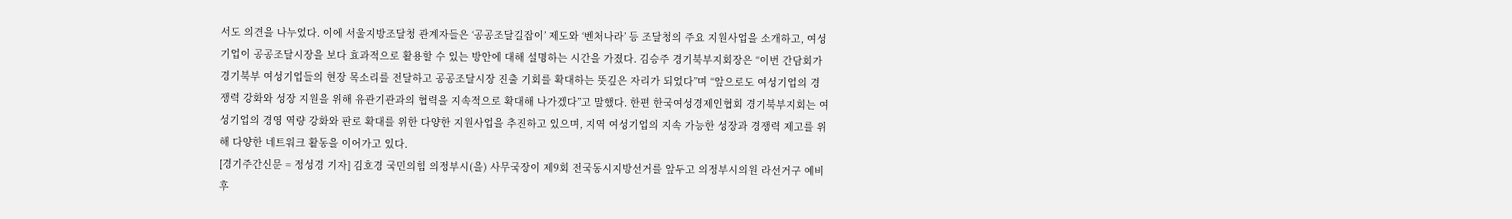서도 의견을 나누었다. 이에 서울지방조달청 관계자들은 ‘공공조달길잡이’ 제도와 ‘벤처나라’ 등 조달청의 주요 지원사업을 소개하고, 여성기업이 공공조달시장을 보다 효과적으로 활용할 수 있는 방안에 대해 설명하는 시간을 가졌다. 김승주 경기북부지회장은 “이번 간담회가 경기북부 여성기업들의 현장 목소리를 전달하고 공공조달시장 진출 기회를 확대하는 뜻깊은 자리가 되었다”며 “앞으로도 여성기업의 경쟁력 강화와 성장 지원을 위해 유관기관과의 협력을 지속적으로 확대해 나가겠다”고 말했다. 한편 한국여성경제인협회 경기북부지회는 여성기업의 경영 역량 강화와 판로 확대를 위한 다양한 지원사업을 추진하고 있으며, 지역 여성기업의 지속 가능한 성장과 경쟁력 제고를 위해 다양한 네트워크 활동을 이어가고 있다.
[경기주간신문 = 정성경 기자] 김호경 국민의힘 의정부시(을) 사무국장이 제9회 전국동시지방선거를 앞두고 의정부시의원 라선거구 예비후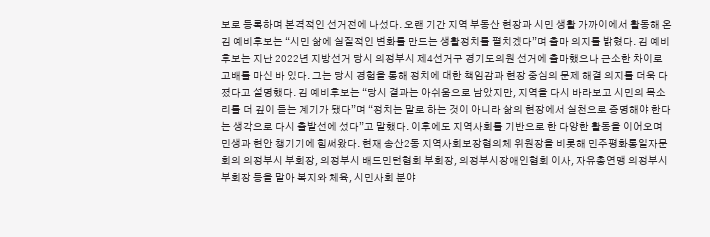보로 등록하며 본격적인 선거전에 나섰다. 오랜 기간 지역 부동산 현장과 시민 생활 가까이에서 활동해 온 김 예비후보는 “시민 삶에 실질적인 변화를 만드는 생활정치를 펼치겠다”며 출마 의지를 밝혔다. 김 예비후보는 지난 2022년 지방선거 당시 의정부시 제4선거구 경기도의원 선거에 출마했으나 근소한 차이로 고배를 마신 바 있다. 그는 당시 경험을 통해 정치에 대한 책임감과 현장 중심의 문제 해결 의지를 더욱 다졌다고 설명했다. 김 예비후보는 “당시 결과는 아쉬움으로 남았지만, 지역을 다시 바라보고 시민의 목소리를 더 깊이 듣는 계기가 됐다”며 “정치는 말로 하는 것이 아니라 삶의 현장에서 실천으로 증명해야 한다는 생각으로 다시 출발선에 섰다”고 말했다. 이후에도 지역사회를 기반으로 한 다양한 활동을 이어오며 민생과 현안 챙기기에 힘써왔다. 현재 송산2동 지역사회보장협의체 위원장을 비롯해 민주평화통일자문회의 의정부시 부회장, 의정부시 배드민턴협회 부회장, 의정부시장애인협회 이사, 자유총연맹 의정부시 부회장 등을 맡아 복지와 체육, 시민사회 분야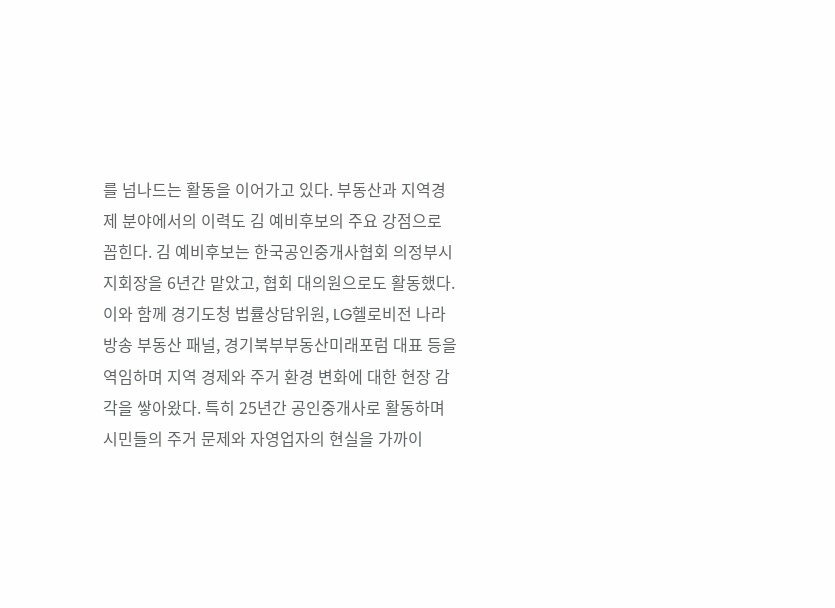를 넘나드는 활동을 이어가고 있다. 부동산과 지역경제 분야에서의 이력도 김 예비후보의 주요 강점으로 꼽힌다. 김 예비후보는 한국공인중개사협회 의정부시지회장을 6년간 맡았고, 협회 대의원으로도 활동했다. 이와 함께 경기도청 법률상담위원, LG헬로비전 나라방송 부동산 패널, 경기북부부동산미래포럼 대표 등을 역임하며 지역 경제와 주거 환경 변화에 대한 현장 감각을 쌓아왔다. 특히 25년간 공인중개사로 활동하며 시민들의 주거 문제와 자영업자의 현실을 가까이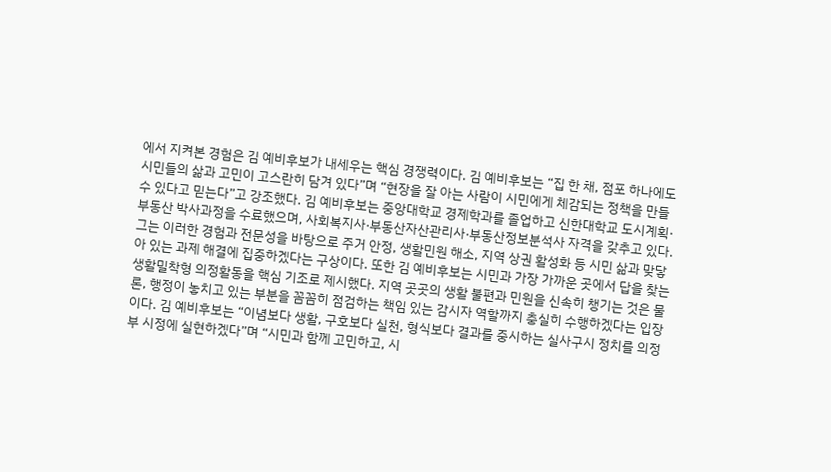에서 지켜본 경험은 김 예비후보가 내세우는 핵심 경쟁력이다. 김 예비후보는 “집 한 채, 점포 하나에도 시민들의 삶과 고민이 고스란히 담겨 있다”며 “현장을 잘 아는 사람이 시민에게 체감되는 정책을 만들 수 있다고 믿는다”고 강조했다. 김 예비후보는 중앙대학교 경제학과를 졸업하고 신한대학교 도시계획·부동산 박사과정을 수료했으며, 사회복지사·부동산자산관리사·부동산정보분석사 자격을 갖추고 있다. 그는 이러한 경험과 전문성을 바탕으로 주거 안정, 생활민원 해소, 지역 상권 활성화 등 시민 삶과 맞닿아 있는 과제 해결에 집중하겠다는 구상이다. 또한 김 예비후보는 시민과 가장 가까운 곳에서 답을 찾는 생활밀착형 의정활동을 핵심 기조로 제시했다. 지역 곳곳의 생활 불편과 민원을 신속히 챙기는 것은 물론, 행정이 놓치고 있는 부분을 꼼꼼히 점검하는 책임 있는 감시자 역할까지 충실히 수행하겠다는 입장이다. 김 예비후보는 “이념보다 생활, 구호보다 실천, 형식보다 결과를 중시하는 실사구시 정치를 의정부 시정에 실현하겠다”며 “시민과 함께 고민하고, 시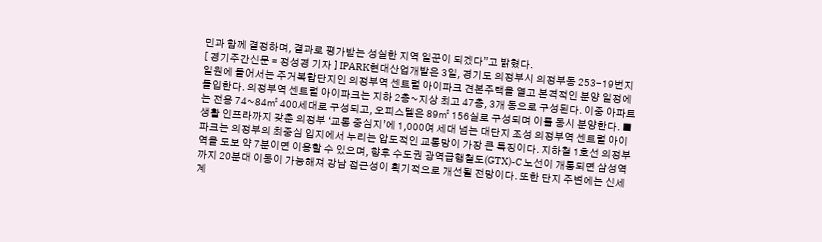민과 함께 결정하며, 결과로 평가받는 성실한 지역 일꾼이 되겠다”고 밝혔다.
[ 경기주간신문 = 정성경 기자 ] IPARK현대산업개발은 3일, 경기도 의정부시 의정부동 253-19번지 일원에 들어서는 주거복합단지인 의정부역 센트럴 아이파크 견본주택을 열고 본격적인 분양 일정에 돌입한다. 의정부역 센트럴 아이파크는 지하 2층~지상 최고 47층, 3개 동으로 구성된다. 이중 아파트는 전용 74~84㎡ 400세대로 구성되고, 오피스텔은 89㎡ 156실로 구성되며 이를 동시 분양한다. ■ 생활 인프라까지 갖춘 의정부 ‘교통 중심지’에 1,000여 세대 넘는 대단지 조성 의정부역 센트럴 아이파크는 의정부의 최중심 입지에서 누리는 압도적인 교통망이 가장 큰 특징이다. 지하철 1호선 의정부역을 도보 약 7분이면 이용할 수 있으며, 향후 수도권 광역급행철도(GTX)-C 노선이 개통되면 삼성역까지 20분대 이동이 가능해져 강남 접근성이 획기적으로 개선될 전망이다. 또한 단지 주변에는 신세계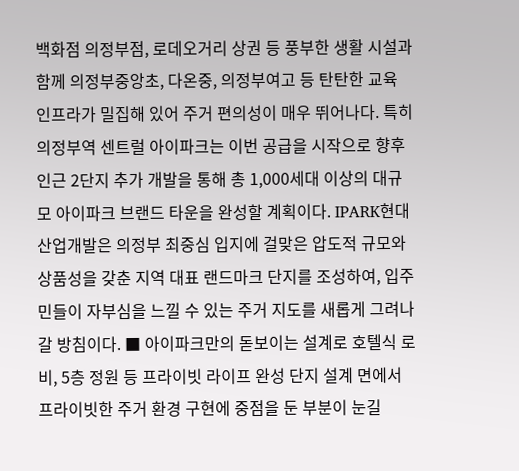백화점 의정부점, 로데오거리 상권 등 풍부한 생활 시설과 함께 의정부중앙초, 다온중, 의정부여고 등 탄탄한 교육 인프라가 밀집해 있어 주거 편의성이 매우 뛰어나다. 특히 의정부역 센트럴 아이파크는 이번 공급을 시작으로 향후 인근 2단지 추가 개발을 통해 총 1,000세대 이상의 대규모 아이파크 브랜드 타운을 완성할 계획이다. IPARK현대산업개발은 의정부 최중심 입지에 걸맞은 압도적 규모와 상품성을 갖춘 지역 대표 랜드마크 단지를 조성하여, 입주민들이 자부심을 느낄 수 있는 주거 지도를 새롭게 그려나갈 방침이다. ■ 아이파크만의 돋보이는 설계로 호텔식 로비, 5층 정원 등 프라이빗 라이프 완성 단지 설계 면에서 프라이빗한 주거 환경 구현에 중점을 둔 부분이 눈길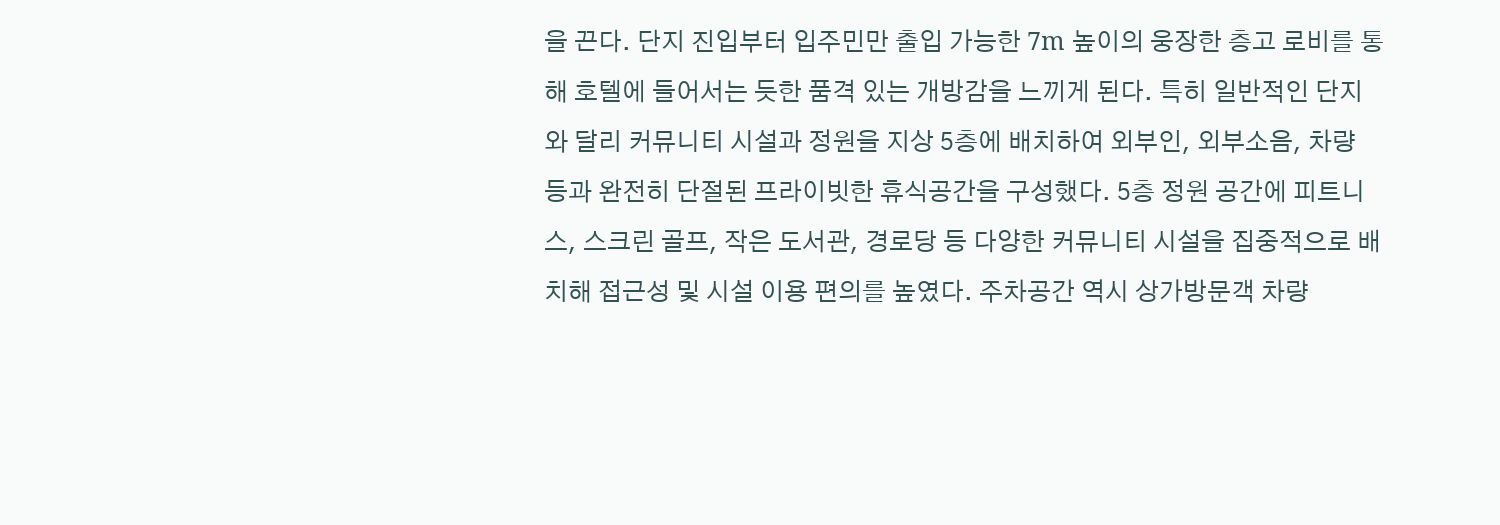을 끈다. 단지 진입부터 입주민만 출입 가능한 7m 높이의 웅장한 층고 로비를 통해 호텔에 들어서는 듯한 품격 있는 개방감을 느끼게 된다. 특히 일반적인 단지와 달리 커뮤니티 시설과 정원을 지상 5층에 배치하여 외부인, 외부소음, 차량 등과 완전히 단절된 프라이빗한 휴식공간을 구성했다. 5층 정원 공간에 피트니스, 스크린 골프, 작은 도서관, 경로당 등 다양한 커뮤니티 시설을 집중적으로 배치해 접근성 및 시설 이용 편의를 높였다. 주차공간 역시 상가방문객 차량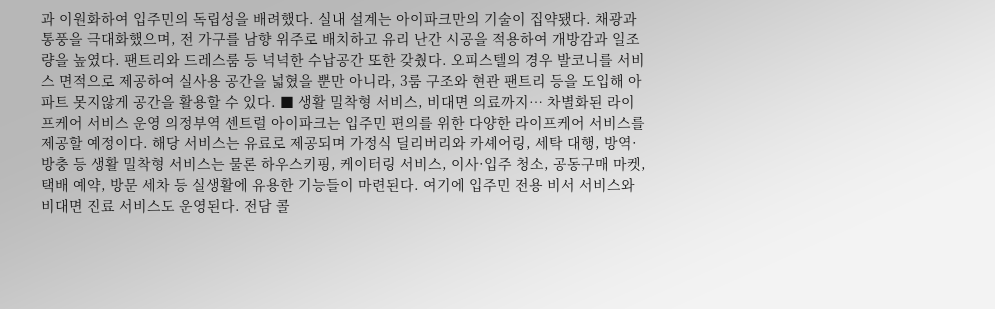과 이원화하여 입주민의 독립성을 배려했다. 실내 설계는 아이파크만의 기술이 집약됐다. 채광과 통풍을 극대화했으며, 전 가구를 남향 위주로 배치하고 유리 난간 시공을 적용하여 개방감과 일조량을 높였다. 팬트리와 드레스룸 등 넉넉한 수납공간 또한 갖췄다. 오피스텔의 경우 발코니를 서비스 면적으로 제공하여 실사용 공간을 넓혔을 뿐만 아니라, 3룸 구조와 현관 팬트리 등을 도입해 아파트 못지않게 공간을 활용할 수 있다. ■ 생활 밀착형 서비스, 비대면 의료까지… 차별화된 라이프케어 서비스 운영 의정부역 센트럴 아이파크는 입주민 편의를 위한 다양한 라이프케어 서비스를 제공할 예정이다. 해당 서비스는 유료로 제공되며 가정식 딜리버리와 카셰어링, 세탁 대행, 방역·방충 등 생활 밀착형 서비스는 물론 하우스키핑, 케이터링 서비스, 이사·입주 청소, 공동구매 마켓, 택배 예약, 방문 세차 등 실생활에 유용한 기능들이 마련된다. 여기에 입주민 전용 비서 서비스와 비대면 진료 서비스도 운영된다. 전담 콜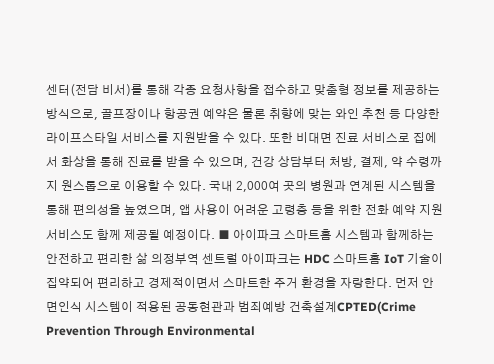센터(전담 비서)를 통해 각종 요청사항을 접수하고 맞춤형 정보를 제공하는 방식으로, 골프장이나 항공권 예약은 물론 취향에 맞는 와인 추천 등 다양한 라이프스타일 서비스를 지원받을 수 있다. 또한 비대면 진료 서비스로 집에서 화상을 통해 진료를 받을 수 있으며, 건강 상담부터 처방, 결제, 약 수령까지 원스톱으로 이용할 수 있다. 국내 2,000여 곳의 병원과 연계된 시스템을 통해 편의성을 높였으며, 앱 사용이 어려운 고령층 등을 위한 전화 예약 지원 서비스도 함께 제공될 예정이다. ■ 아이파크 스마트홈 시스템과 함께하는 안전하고 편리한 삶 의정부역 센트럴 아이파크는 HDC 스마트홈 IoT 기술이 집약되어 편리하고 경제적이면서 스마트한 주거 환경을 자랑한다. 먼저 안면인식 시스템이 적용된 공동현관과 범죄예방 건축설계CPTED(Crime Prevention Through Environmental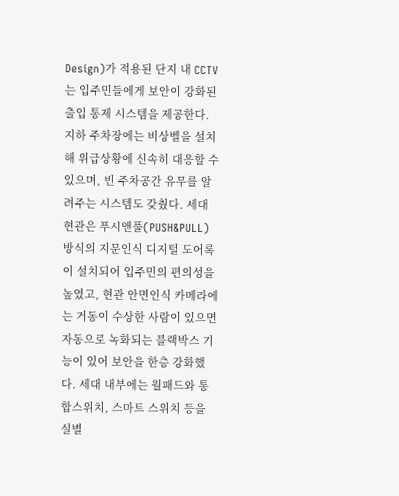Design)가 적용된 단지 내 CCTV는 입주민들에게 보안이 강화된 출입 통제 시스템을 제공한다. 지하 주차장에는 비상벨을 설치해 위급상황에 신속히 대응할 수 있으며, 빈 주차공간 유무를 알려주는 시스템도 갖췄다. 세대 현관은 푸시앤풀(PUSH&PULL) 방식의 지문인식 디지털 도어록이 설치되어 입주민의 편의성을 높였고, 현관 안면인식 카메라에는 거동이 수상한 사람이 있으면 자동으로 녹화되는 블랙박스 기능이 있어 보안을 한층 강화했다. 세대 내부에는 월패드와 통합스위치, 스마트 스위치 등을 실별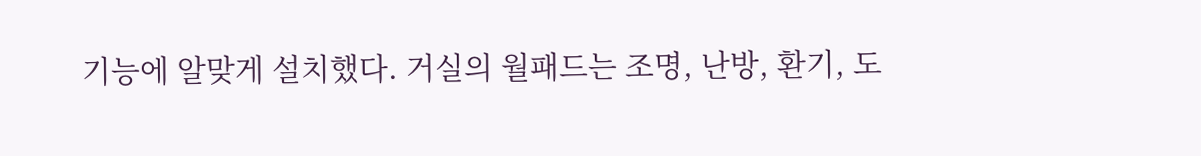기능에 알맞게 설치했다. 거실의 월패드는 조명, 난방, 환기, 도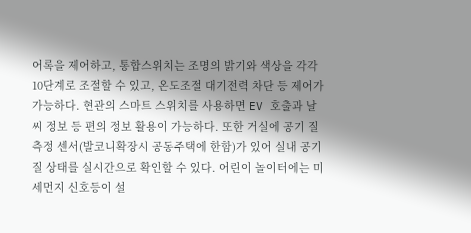어록을 제어하고, 통합스위치는 조명의 밝기와 색상을 각각 10단계로 조절할 수 있고, 온도조절 대기전력 차단 등 제어가 가능하다. 현관의 스마트 스위치를 사용하면 EV 호출과 날씨 정보 등 편의 정보 활용이 가능하다. 또한 거실에 공기 질 측정 센서(발코니확장시 공동주택에 한함)가 있어 실내 공기 질 상태를 실시간으로 확인할 수 있다. 어린이 놀이터에는 미세먼지 신호등이 설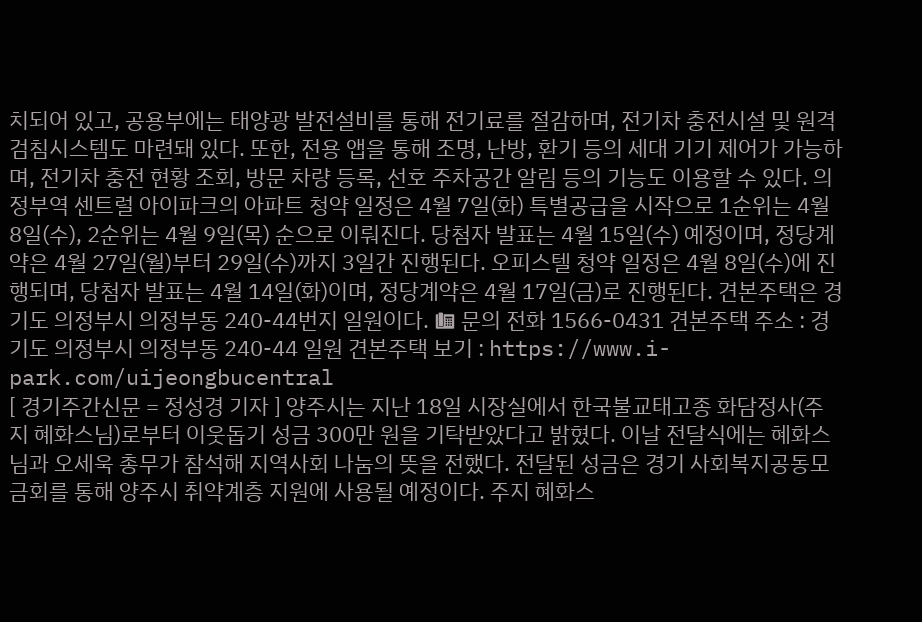치되어 있고, 공용부에는 태양광 발전설비를 통해 전기료를 절감하며, 전기차 충전시설 및 원격검침시스템도 마련돼 있다. 또한, 전용 앱을 통해 조명, 난방, 환기 등의 세대 기기 제어가 가능하며, 전기차 충전 현황 조회, 방문 차량 등록, 선호 주차공간 알림 등의 기능도 이용할 수 있다. 의정부역 센트럴 아이파크의 아파트 청약 일정은 4월 7일(화) 특별공급을 시작으로 1순위는 4월 8일(수), 2순위는 4월 9일(목) 순으로 이뤄진다. 당첨자 발표는 4월 15일(수) 예정이며, 정당계약은 4월 27일(월)부터 29일(수)까지 3일간 진행된다. 오피스텔 청약 일정은 4월 8일(수)에 진행되며, 당첨자 발표는 4월 14일(화)이며, 정당계약은 4월 17일(금)로 진행된다. 견본주택은 경기도 의정부시 의정부동 240-44번지 일원이다. ☎ 문의 전화 1566-0431 견본주택 주소 : 경기도 의정부시 의정부동 240-44 일원 견본주택 보기 : https://www.i-park.com/uijeongbucentral
[ 경기주간신문 = 정성경 기자 ] 양주시는 지난 18일 시장실에서 한국불교태고종 화담정사(주지 혜화스님)로부터 이웃돕기 성금 300만 원을 기탁받았다고 밝혔다. 이날 전달식에는 혜화스님과 오세욱 총무가 참석해 지역사회 나눔의 뜻을 전했다. 전달된 성금은 경기 사회복지공동모금회를 통해 양주시 취약계층 지원에 사용될 예정이다. 주지 혜화스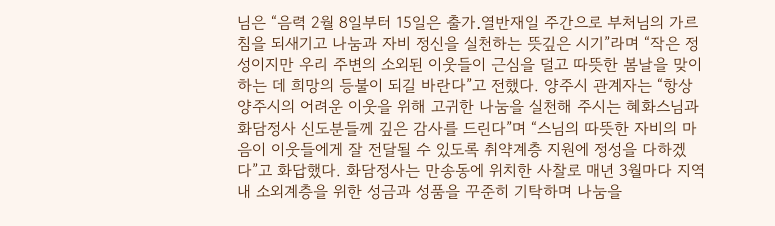님은 “음력 2월 8일부터 15일은 출가․열반재일 주간으로 부처님의 가르침을 되새기고 나눔과 자비 정신을 실천하는 뜻깊은 시기”라며 “작은 정성이지만 우리 주변의 소외된 이웃들이 근심을 덜고 따뜻한 봄날을 맞이하는 데 희망의 등불이 되길 바란다”고 전했다. 양주시 관계자는 “항상 양주시의 어려운 이웃을 위해 고귀한 나눔을 실천해 주시는 혜화스님과 화담정사 신도분들께 깊은 감사를 드린다”며 “스님의 따뜻한 자비의 마음이 이웃들에게 잘 전달될 수 있도록 취약계층 지원에 정성을 다하겠다”고 화답했다. 화담정사는 만송동에 위치한 사찰로 매년 3월마다 지역 내 소외계층을 위한 성금과 성품을 꾸준히 기탁하며 나눔을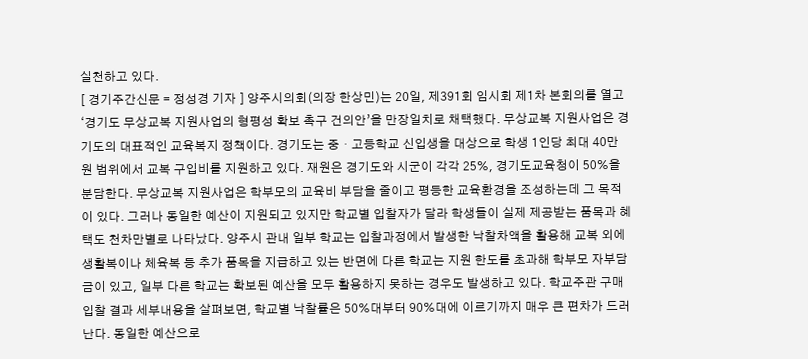실천하고 있다.
[ 경기주간신문 = 정성경 기자 ] 양주시의회(의장 한상민)는 20일, 제391회 임시회 제1차 본회의를 열고 ‘경기도 무상교복 지원사업의 형평성 확보 촉구 건의안’을 만장일치로 채택했다. 무상교복 지원사업은 경기도의 대표적인 교육복지 정책이다. 경기도는 중・고등학교 신입생을 대상으로 학생 1인당 최대 40만 원 범위에서 교복 구입비를 지원하고 있다. 재원은 경기도와 시군이 각각 25%, 경기도교육청이 50%을 분담한다. 무상교복 지원사업은 학부모의 교육비 부담을 줄이고 평등한 교육환경을 조성하는데 그 목적이 있다. 그러나 동일한 예산이 지원되고 있지만 학교별 입찰자가 달라 학생들이 실제 제공받는 품목과 혜택도 천차만별로 나타났다. 양주시 관내 일부 학교는 입찰과정에서 발생한 낙찰차액을 활용해 교복 외에 생활복이나 체육복 등 추가 품목을 지급하고 있는 반면에 다른 학교는 지원 한도를 초과해 학부모 자부담금이 있고, 일부 다른 학교는 확보된 예산을 모두 활용하지 못하는 경우도 발생하고 있다. 학교주관 구매 입찰 결과 세부내용을 살펴보면, 학교별 낙찰률은 50%대부터 90%대에 이르기까지 매우 큰 편차가 드러난다. 동일한 예산으로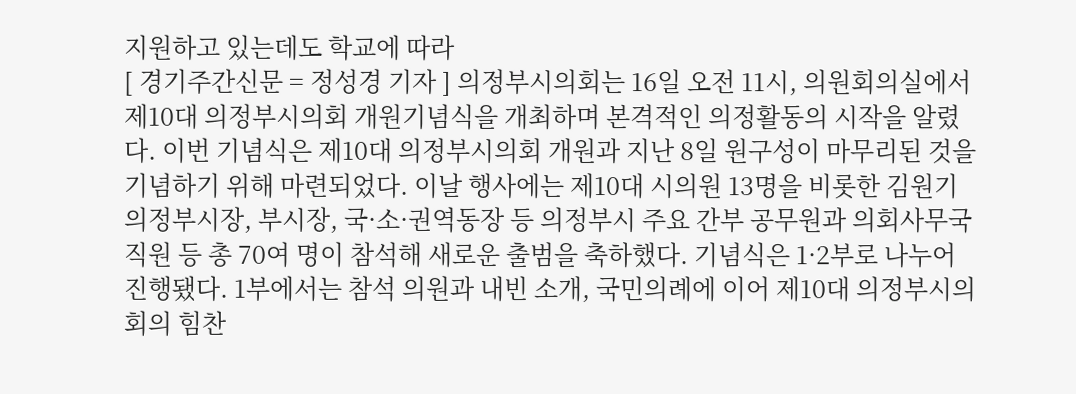지원하고 있는데도 학교에 따라
[ 경기주간신문 = 정성경 기자 ] 의정부시의회는 16일 오전 11시, 의원회의실에서 제10대 의정부시의회 개원기념식을 개최하며 본격적인 의정활동의 시작을 알렸다. 이번 기념식은 제10대 의정부시의회 개원과 지난 8일 원구성이 마무리된 것을 기념하기 위해 마련되었다. 이날 행사에는 제10대 시의원 13명을 비롯한 김원기 의정부시장, 부시장, 국·소·권역동장 등 의정부시 주요 간부 공무원과 의회사무국 직원 등 총 70여 명이 참석해 새로운 출범을 축하했다. 기념식은 1·2부로 나누어 진행됐다. 1부에서는 참석 의원과 내빈 소개, 국민의례에 이어 제10대 의정부시의회의 힘찬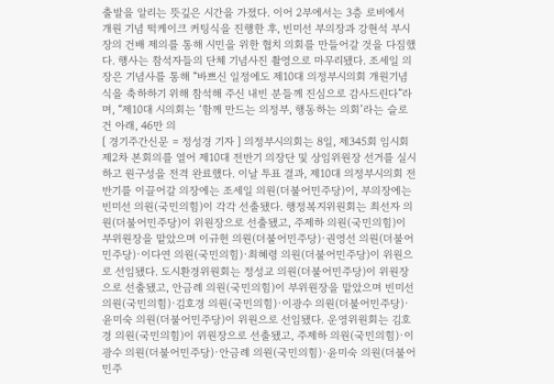출발을 알리는 뜻깊은 시간을 가졌다. 이어 2부에서는 3층 로비에서 개원 기념 떡케이크 커팅식을 진행한 후, 빈미선 부의장과 강현석 부시장의 건배 제의를 통해 시민을 위한 협치 의회를 만들어갈 것을 다짐했다. 행사는 참석자들의 단체 기념사진 촬영으로 마무리됐다. 조세일 의장은 기념사를 통해 “바쁘신 일정에도 제10대 의정부시의회 개원기념식을 축하하기 위해 참석해 주신 내빈 분들께 진심으로 감사드린다”라며, “제10대 시의회는 ‘함께 만드는 의정부, 행동하는 의회’라는 슬로건 아래, 46만 의
[ 경기주간신문 = 정성경 기자 ] 의정부시의회는 8일, 제345회 임시회 제2차 본회의를 열어 제10대 전반기 의장단 및 상임위원장 선거를 실시하고 원구성을 전격 완료했다. 이날 투표 결과, 제10대 의정부시의회 전반기를 이끌어갈 의장에는 조세일 의원(더불어민주당)이, 부의장에는 빈미선 의원(국민의힘)이 각각 선출됐다. 행정복지위원회는 최선자 의원(더불어민주당)이 위원장으로 선출됐고, 주제하 의원(국민의힘)이 부위원장을 맡았으며 이규헌 의원(더불어민주당)·권영선 의원(더불어민주당)·이다연 의원(국민의힘)·최혜령 의원(더불어민주당)이 위원으로 선임됐다. 도시환경위원회는 정성교 의원(더불어민주당)이 위원장으로 선출됐고, 안금례 의원(국민의힘)이 부위원장을 맡았으며 빈미선 의원(국민의힘)·김호경 의원(국민의힘)·이광수 의원(더불어민주당)·윤미숙 의원(더불어민주당)이 위원으로 선임됐다. 운영위원회는 김호경 의원(국민의힘)이 위원장으로 선출됐고, 주제하 의원(국민의힘)·이광수 의원(더불어민주당)·안금례 의원(국민의힘)·윤미숙 의원(더불어민주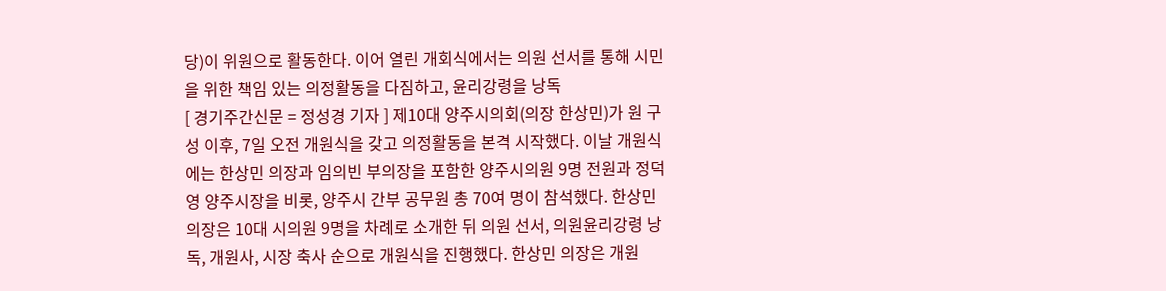당)이 위원으로 활동한다. 이어 열린 개회식에서는 의원 선서를 통해 시민을 위한 책임 있는 의정활동을 다짐하고, 윤리강령을 낭독
[ 경기주간신문 = 정성경 기자 ] 제10대 양주시의회(의장 한상민)가 원 구성 이후, 7일 오전 개원식을 갖고 의정활동을 본격 시작했다. 이날 개원식에는 한상민 의장과 임의빈 부의장을 포함한 양주시의원 9명 전원과 정덕영 양주시장을 비롯, 양주시 간부 공무원 총 70여 명이 참석했다. 한상민 의장은 10대 시의원 9명을 차례로 소개한 뒤 의원 선서, 의원윤리강령 낭독, 개원사, 시장 축사 순으로 개원식을 진행했다. 한상민 의장은 개원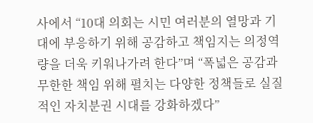사에서 “10대 의회는 시민 여러분의 열망과 기대에 부응하기 위해 공감하고 책임지는 의정역량을 더욱 키워나가려 한다”며 “폭넓은 공감과 무한한 책임 위해 펼치는 다양한 정책들로 실질적인 자치분권 시대를 강화하겠다”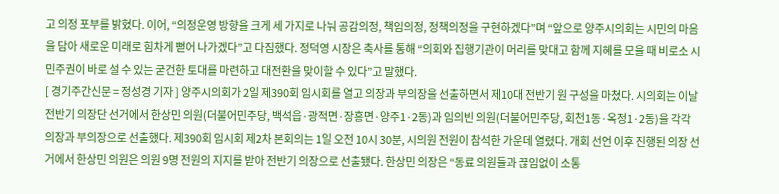고 의정 포부를 밝혔다. 이어, “의정운영 방향을 크게 세 가지로 나눠 공감의정, 책임의정, 정책의정을 구현하겠다”며 “앞으로 양주시의회는 시민의 마음을 담아 새로운 미래로 힘차게 뻗어 나가겠다”고 다짐했다. 정덕영 시장은 축사를 통해 “의회와 집행기관이 머리를 맞대고 함께 지혜를 모을 때 비로소 시민주권이 바로 설 수 있는 굳건한 토대를 마련하고 대전환을 맞이할 수 있다”고 말했다.
[ 경기주간신문 = 정성경 기자 ] 양주시의회가 2일 제390회 임시회를 열고 의장과 부의장을 선출하면서 제10대 전반기 원 구성을 마쳤다. 시의회는 이날 전반기 의장단 선거에서 한상민 의원(더불어민주당, 백석읍·광적면·장흥면·양주1·2동)과 임의빈 의원(더불어민주당, 회천1동·옥정1·2동)을 각각 의장과 부의장으로 선출했다. 제390회 임시회 제2차 본회의는 1일 오전 10시 30분, 시의원 전원이 참석한 가운데 열렸다. 개회 선언 이후 진행된 의장 선거에서 한상민 의원은 의원 9명 전원의 지지를 받아 전반기 의장으로 선출됐다. 한상민 의장은 “동료 의원들과 끊임없이 소통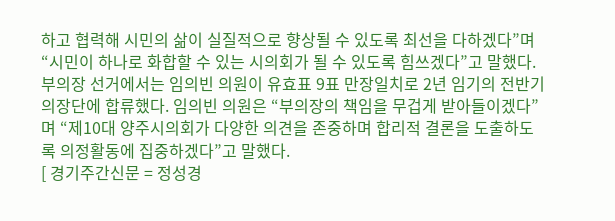하고 협력해 시민의 삶이 실질적으로 향상될 수 있도록 최선을 다하겠다”며 “시민이 하나로 화합할 수 있는 시의회가 될 수 있도록 힘쓰겠다”고 말했다. 부의장 선거에서는 임의빈 의원이 유효표 9표 만장일치로 2년 임기의 전반기 의장단에 합류했다. 임의빈 의원은 “부의장의 책임을 무겁게 받아들이겠다”며 “제10대 양주시의회가 다양한 의견을 존중하며 합리적 결론을 도출하도록 의정활동에 집중하겠다”고 말했다.
[ 경기주간신문 = 정성경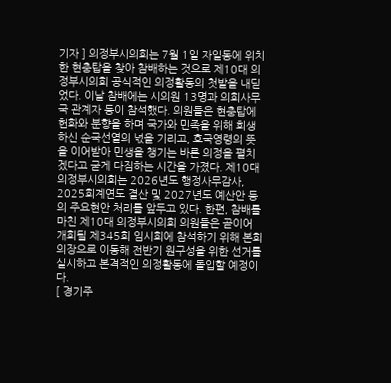기자 ] 의정부시의회는 7월 1일 자일동에 위치한 현충탑을 찾아 참배하는 것으로 제10대 의정부시의회 공식적인 의정활동의 첫발을 내딛었다. 이날 참배에는 시의원 13명과 의회사무국 관계자 등이 참석했다. 의원들은 현충탑에 헌화와 분향을 하며 국가와 민족을 위해 희생하신 순국선열의 넋을 기리고, 호국영령의 뜻을 이어받아 민생을 챙기는 바른 의정을 펼치겠다고 굳게 다짐하는 시간을 가졌다. 제10대 의정부시의회는 2026년도 행정사무감사, 2025회계연도 결산 및 2027년도 예산안 등의 주요현안 처리를 앞두고 있다. 한편, 참배를 마친 제10대 의정부시의회 의원들은 곧이어 개회될 제345회 임시회에 참석하기 위해 본회의장으로 이동해 전반기 원구성을 위한 선거를 실시하고 본격적인 의정활동에 돌입할 예정이다.
[ 경기주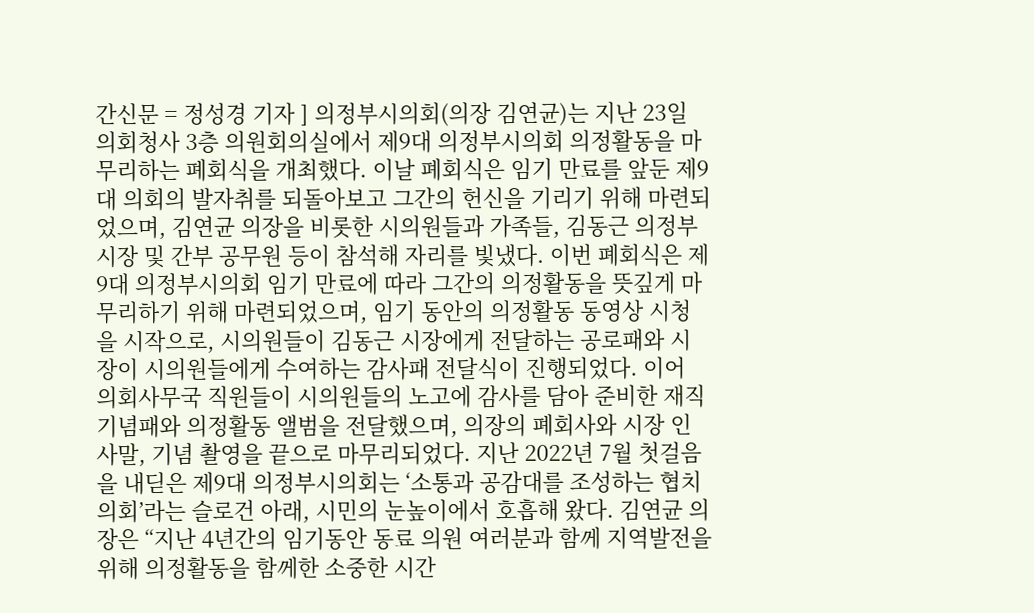간신문 = 정성경 기자 ] 의정부시의회(의장 김연균)는 지난 23일 의회청사 3층 의원회의실에서 제9대 의정부시의회 의정활동을 마무리하는 폐회식을 개최했다. 이날 폐회식은 임기 만료를 앞둔 제9대 의회의 발자취를 되돌아보고 그간의 헌신을 기리기 위해 마련되었으며, 김연균 의장을 비롯한 시의원들과 가족들, 김동근 의정부시장 및 간부 공무원 등이 참석해 자리를 빛냈다. 이번 폐회식은 제9대 의정부시의회 임기 만료에 따라 그간의 의정활동을 뜻깊게 마무리하기 위해 마련되었으며, 임기 동안의 의정활동 동영상 시청을 시작으로, 시의원들이 김동근 시장에게 전달하는 공로패와 시장이 시의원들에게 수여하는 감사패 전달식이 진행되었다. 이어 의회사무국 직원들이 시의원들의 노고에 감사를 담아 준비한 재직기념패와 의정활동 앨범을 전달했으며, 의장의 폐회사와 시장 인사말, 기념 촬영을 끝으로 마무리되었다. 지난 2022년 7월 첫걸음을 내딛은 제9대 의정부시의회는 ‘소통과 공감대를 조성하는 협치 의회’라는 슬로건 아래, 시민의 눈높이에서 호흡해 왔다. 김연균 의장은 “지난 4년간의 임기동안 동료 의원 여러분과 함께 지역발전을 위해 의정활동을 함께한 소중한 시간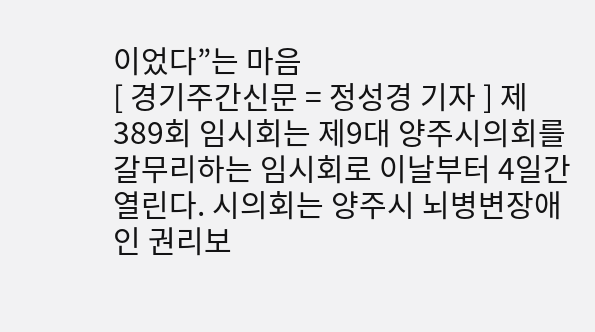이었다”는 마음
[ 경기주간신문 = 정성경 기자 ] 제389회 임시회는 제9대 양주시의회를 갈무리하는 임시회로 이날부터 4일간 열린다. 시의회는 양주시 뇌병변장애인 권리보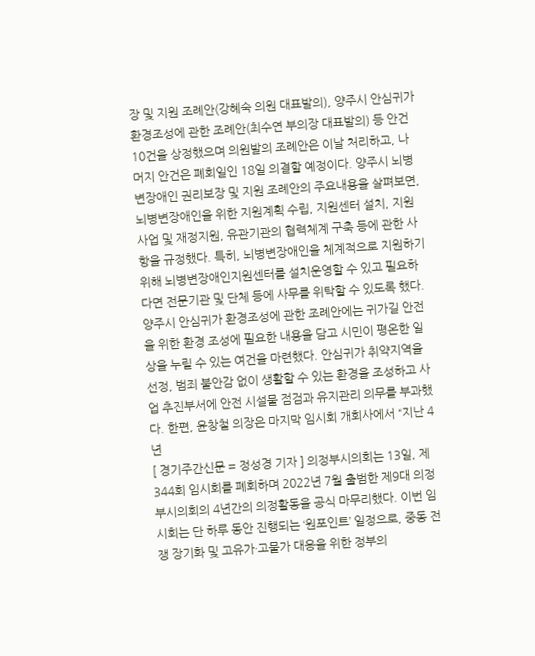장 및 지원 조례안(강혜숙 의원 대표발의), 양주시 안심귀가 환경조성에 관한 조례안(최수연 부의장 대표발의) 등 안건 10건을 상정했으며 의원발의 조례안은 이날 처리하고, 나머지 안건은 폐회일인 18일 의결할 예정이다. 양주시 뇌병변장애인 권리보장 및 지원 조례안의 주요내용을 살펴보면, 뇌병변장애인을 위한 지원계획 수립, 지원센터 설치, 지원사업 및 재정지원, 유관기관의 협력체계 구축 등에 관한 사항을 규정했다. 특히, 뇌병변장애인을 체계적으로 지원하기 위해 뇌병변장애인지원센터를 설치운영할 수 있고 필요하다면 전문기관 및 단체 등에 사무를 위탁할 수 있도록 했다. 양주시 안심귀가 환경조성에 관한 조례안에는 귀가길 안전을 위한 환경 조성에 필요한 내용을 담고 시민이 평온한 일상을 누릴 수 있는 여건을 마련했다. 안심귀가 취약지역을 선정, 범죄 불안감 없이 생활할 수 있는 환경을 조성하고 사업 추진부서에 안전 시설물 점검과 유지관리 의무를 부과했다. 한편, 윤창철 의장은 마지막 임시회 개회사에서 “지난 4년
[ 경기주간신문 = 정성경 기자 ] 의정부시의회는 13일, 제344회 임시회를 폐회하며 2022년 7월 출범한 제9대 의정부시의회의 4년간의 의정활동을 공식 마무리했다. 이번 임시회는 단 하루 동안 진행되는 ‘원포인트’ 일정으로, 중동 전쟁 장기화 및 고유가·고물가 대응을 위한 정부의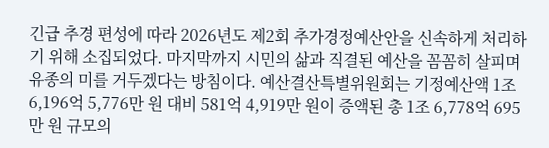긴급 추경 편성에 따라 2026년도 제2회 추가경정예산안을 신속하게 처리하기 위해 소집되었다. 마지막까지 시민의 삶과 직결된 예산을 꼼꼼히 살피며 유종의 미를 거두겠다는 방침이다. 예산결산특별위원회는 기정예산액 1조 6,196억 5,776만 원 대비 581억 4,919만 원이 증액된 총 1조 6,778억 695만 원 규모의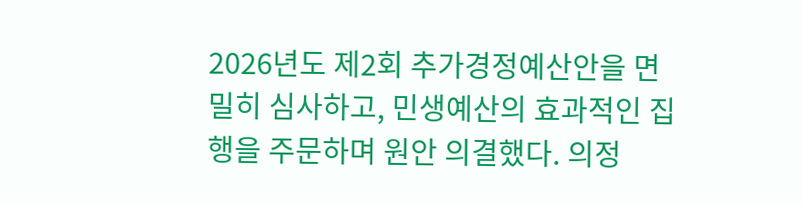2026년도 제2회 추가경정예산안을 면밀히 심사하고, 민생예산의 효과적인 집행을 주문하며 원안 의결했다. 의정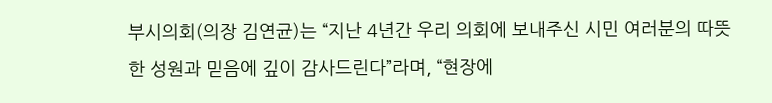부시의회(의장 김연균)는 “지난 4년간 우리 의회에 보내주신 시민 여러분의 따뜻한 성원과 믿음에 깊이 감사드린다”라며, “현장에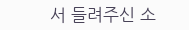서 들려주신 소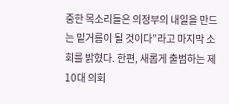중한 목소리들은 의정부의 내일을 만드는 밑거름이 될 것이다”라고 마지막 소회를 밝혔다. 한편, 새롭게 출범하는 제10대 의회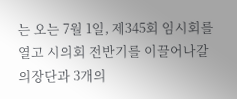는 오는 7월 1일, 제345회 임시회를 열고 시의회 전반기를 이끌어나갈 의장단과 3개의